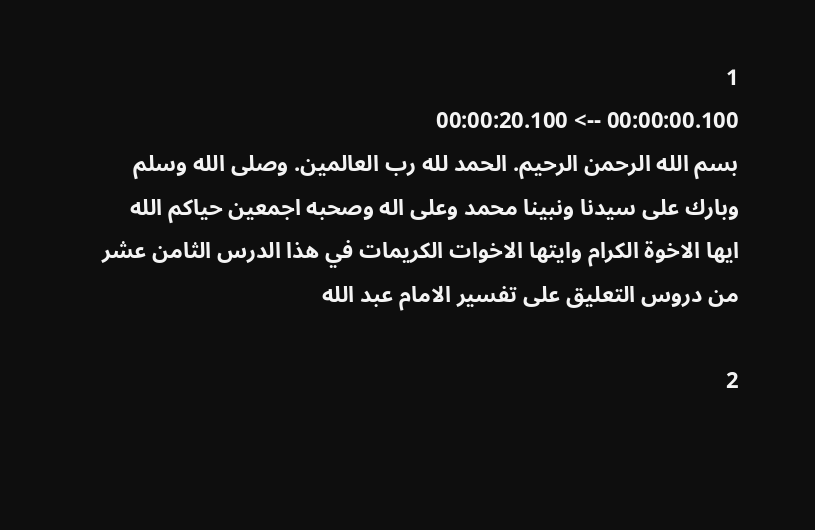1
00:00:00.100 --> 00:00:20.100
بسم الله الرحمن الرحيم. الحمد لله رب العالمين. وصلى الله وسلم وبارك على سيدنا ونبينا محمد وعلى اله وصحبه اجمعين حياكم الله ايها الاخوة الكرام وايتها الاخوات الكريمات في هذا الدرس الثامن عشر من دروس التعليق على تفسير الامام عبد الله

2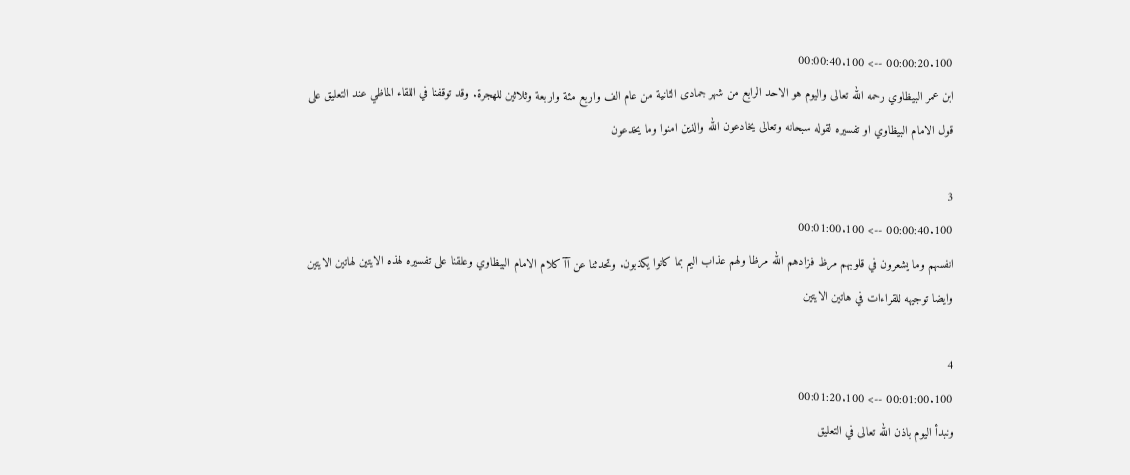00:00:20.100 --> 00:00:40.100
ابن عمر البيظاوي رحمه الله تعالى واليوم هو الاحد الرابع من شهر جمادى الثانية من عام الف واربع مئة واربعة وثلاثين للهجرة. وقد توقفنا في اللقاء الماظي عند التعليق على قول الامام البيظاوي او تفسيره لقوله سبحانه وتعالى يخادعون الله والذين امنوا وما يخدعون

3
00:00:40.100 --> 00:01:00.100
انفسهم وما يشعرون في قلوبهم مرظ فزادهم الله مرظا ولهم عذاب اليم بما كانوا يكذبون. وتحدثنا عن آآ كلام الامام البيظاوي وعلقنا على تفسيره لهذه الايتين لهاتين الايتين وايضا توجيهه للقراءات في هاتين الايتين

4
00:01:00.100 --> 00:01:20.100
ونبدأ اليوم باذن الله تعالى في التعليق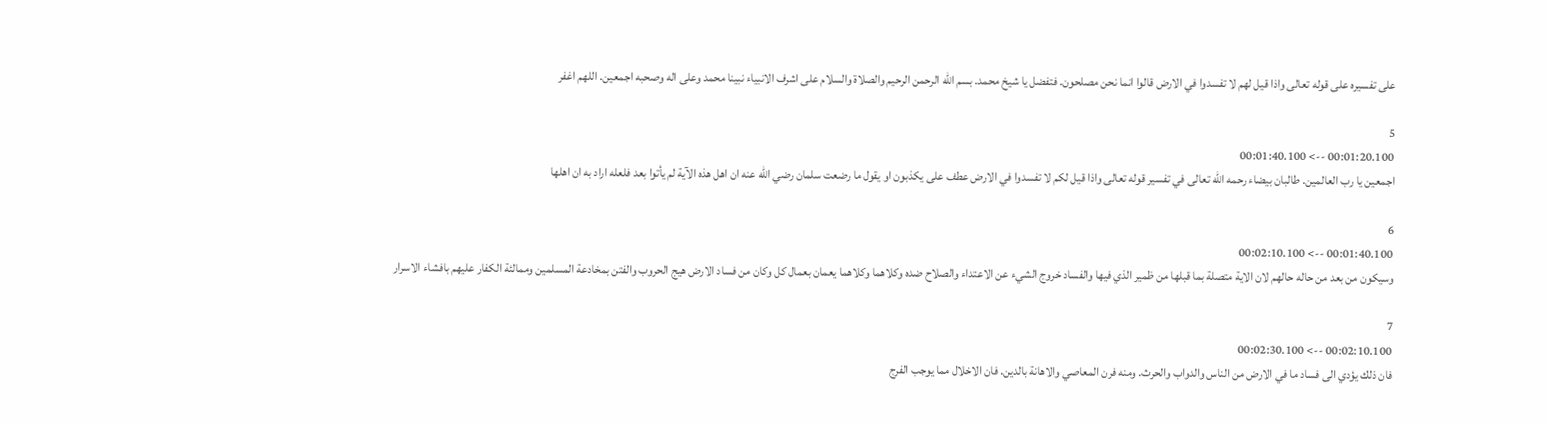على تفسيره على قوله تعالى واذا قيل لهم لا تفسدوا في الارض قالوا انما نحن مصلحون. فتفضل يا شيخ محمد. بسم الله الرحمن الرحيم والصلاة والسلام على اشرف الانبياء نبينا محمد وعلى اله وصحبه اجمعين. اللهم اغفر

5
00:01:20.100 --> 00:01:40.100
اجمعين يا رب العالمين. طالبان بيضاء رحمه الله تعالى في تفسير قوله تعالى واذا قيل لكم لا تفسدوا في الارض عطف على يكذبون او يقول ما رضعت سلمان رضي الله عنه ان اهل هذه الآية لم يأتوا بعد فلعله اراد به ان اهلها

6
00:01:40.100 --> 00:02:10.100
وسيكون من بعد من حاله حالهم لان الاية متصلة بما قبلها من ظمير الذي فيها والفساد خروج الشيء عن الاعتداء والصلاح ضده وكلاهما وكلاهما يعمان بعمال كل وكان من فساد الارض هيج الحروب والفتن بمخادعة المسلمين وممالئة الكفار عليهم بافشاء الاسرار

7
00:02:10.100 --> 00:02:30.100
فان ذلك يؤدي الى فساد ما في الارض من الناس والدواب والحرث. ومنه فرن المعاصي والاهانة بالدين. فان الاخلال مما يوجب الفرج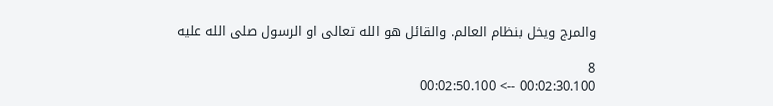والمرج ويخل بنظام العالم. والقائل هو الله تعالى او الرسول صلى الله عليه

8
00:02:30.100 --> 00:02:50.100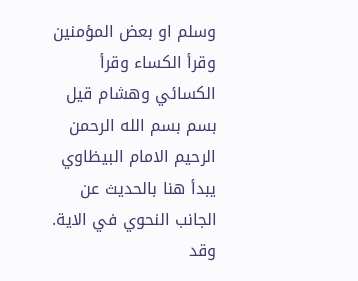وسلم او بعض المؤمنين وقرأ الكساء وقرأ الكسائي وهشام قيل بسم بسم الله الرحمن الرحيم الامام البيظاوي يبدأ هنا بالحديث عن الجانب النحوي في الاية. وقد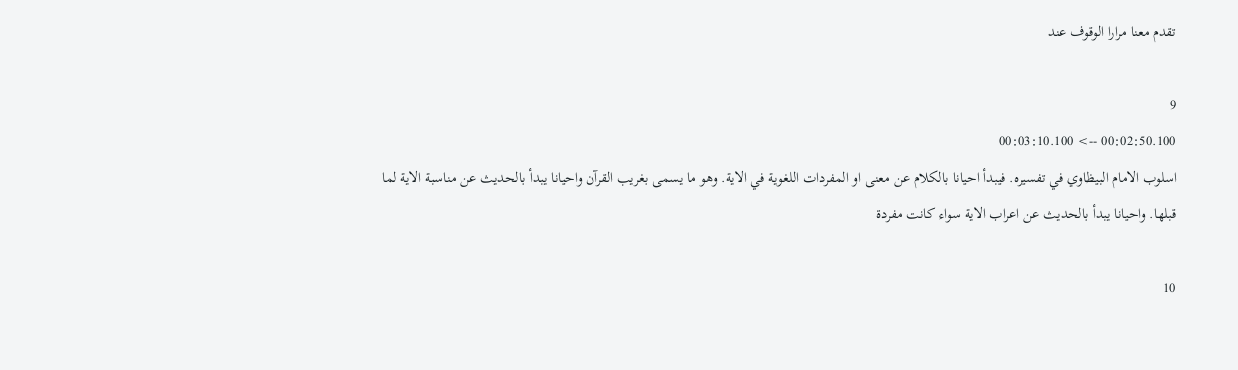تقدم معنا مرارا الوقوف عند

9
00:02:50.100 --> 00:03:10.100
اسلوب الامام البيظاوي في تفسيره. فيبدأ احيانا بالكلام عن معنى او المفردات اللغوية في الاية. وهو ما يسمى بغريب القرآن واحيانا يبدأ بالحديث عن مناسبة الاية لما قبلها. واحيانا يبدأ بالحديث عن اعراب الاية سواء كانت مفردة

10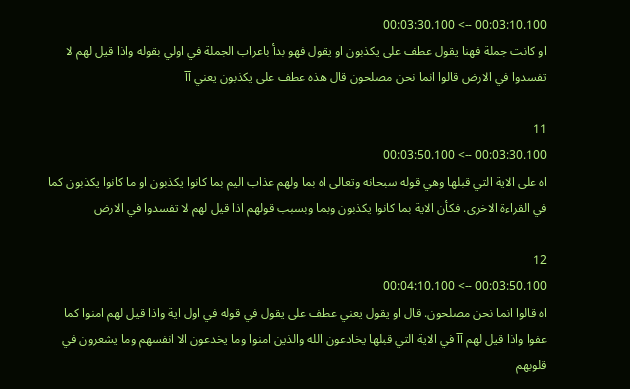00:03:10.100 --> 00:03:30.100
او كانت جملة فهنا يقول عطف على يكذبون او يقول فهو بدأ باعراب الجملة في اولي بقوله واذا قيل لهم لا تفسدوا في الارض قالوا انما نحن مصلحون قال هذه عطف على يكذبون يعني آآ

11
00:03:30.100 --> 00:03:50.100
اه على الاية التي قبلها وهي قوله سبحانه وتعالى اه بما ولهم عذاب اليم بما كانوا يكذبون او ما كانوا يكذبون كما في القراءة الاخرى. فكأن الاية بما كانوا يكذبون وبما وبسبب قولهم اذا قيل لهم لا تفسدوا في الارض

12
00:03:50.100 --> 00:04:10.100
اه قالوا انما نحن مصلحون. قال او يقول يعني عطف على يقول في قوله في اول اية واذا قيل لهم امنوا كما عفوا واذا قيل لهم آآ في الاية التي قبلها يخادعون الله والذين امنوا وما يخدعون الا انفسهم وما يشعرون في قلوبهم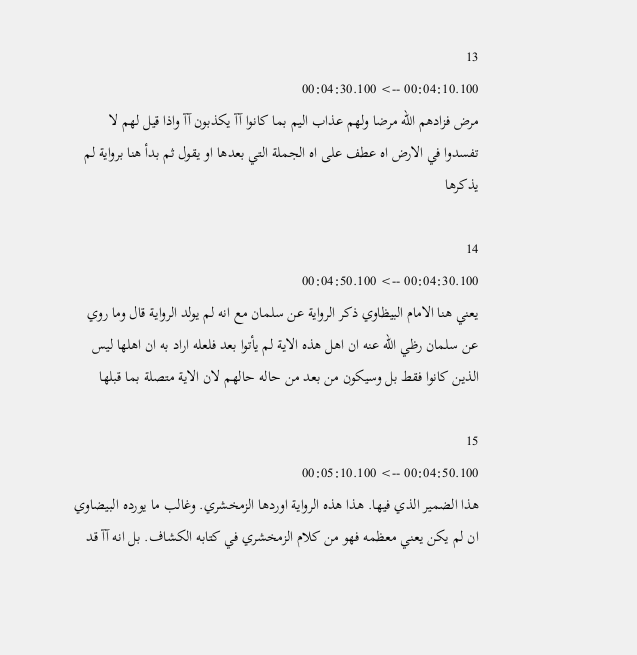13
00:04:10.100 --> 00:04:30.100
مرض فزادهم الله مرضا ولهم عذاب اليم بما كانوا آآ يكذبون آآ واذا قيل لهم لا تفسدوا في الارض اه عطف على اه الجملة التي بعدها او يقول ثم بدأ هنا برواية لم يذكرها

14
00:04:30.100 --> 00:04:50.100
يعني هنا الامام البيظاوي ذكر الرواية عن سلمان مع انه لم يولد الرواية قال وما روي عن سلمان رظي الله عنه ان اهل هذه الاية لم يأتوا بعد فلعله اراد به ان اهلها ليس الذين كانوا فقط بل وسيكون من بعد من حاله حالهم لان الاية متصلة بما قبلها

15
00:04:50.100 --> 00:05:10.100
هذا الضمير الذي فيها. هذا هذه الرواية اوردها الزمخشري. وغالب ما يورده البيضاوي ان لم يكن يعني معظمه فهو من كلام الزمخشري في كتابه الكشاف. بل انه آآ قد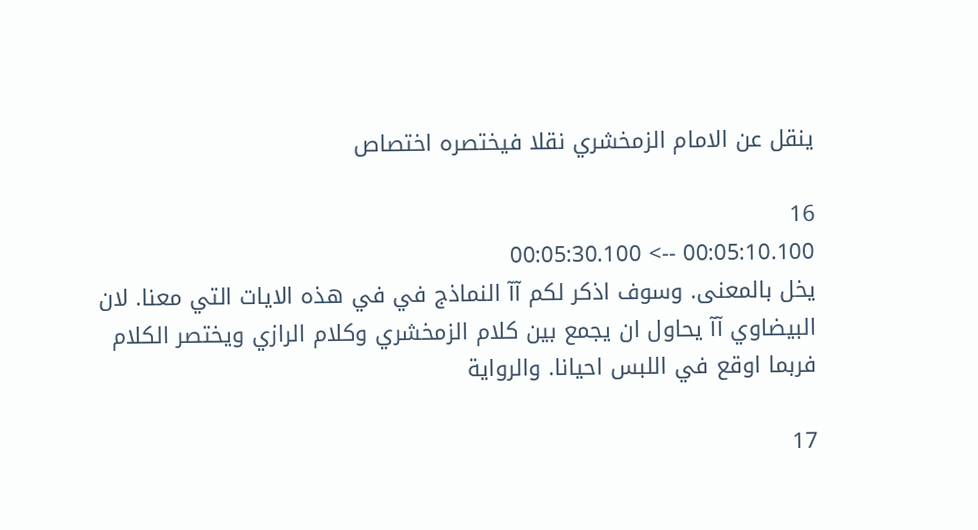ينقل عن الامام الزمخشري نقلا فيختصره اختصاص

16
00:05:10.100 --> 00:05:30.100
يخل بالمعنى. وسوف اذكر لكم آآ النماذج في في هذه الايات التي معنا. لان البيضاوي آآ يحاول ان يجمع بين كلام الزمخشري وكلام الرازي ويختصر الكلام فربما اوقع في اللبس احيانا. والرواية

17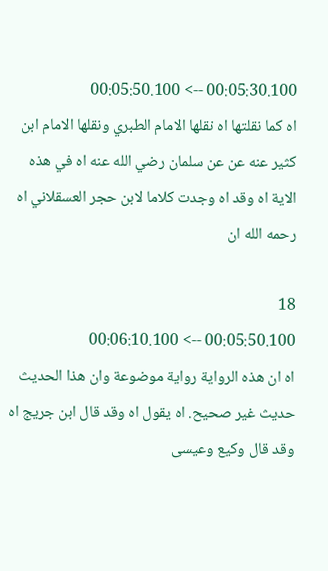00:05:30.100 --> 00:05:50.100
اه كما نقلتها اه نقلها الامام الطبري ونقلها الامام ابن كثير عنه عن عن سلمان رضي الله عنه اه في هذه الاية اه وقد اه وجدت كلاما لابن حجر العسقلاني اه رحمه الله ان

18
00:05:50.100 --> 00:06:10.100
اه ان هذه الرواية رواية موضوعة وان هذا الحديث حديث غير صحيح. اه يقول اه وقد قال ابن جريج اه وقد قال وكيع وعيسى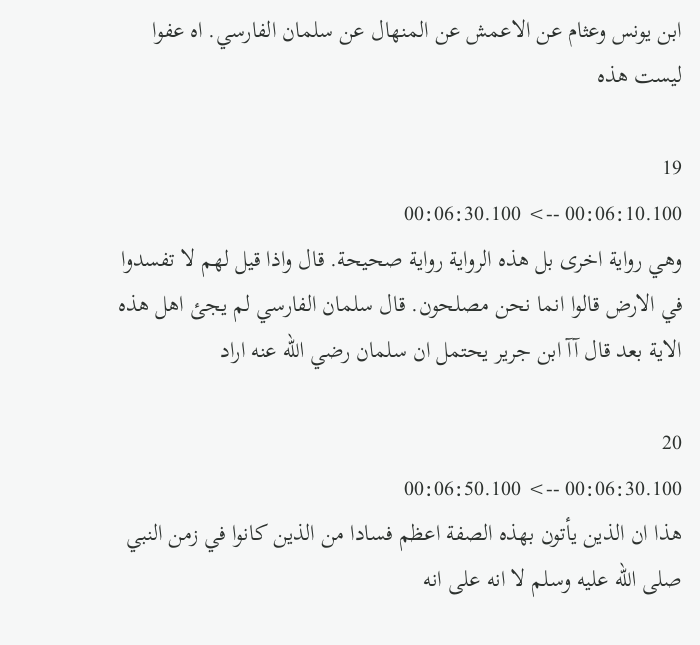ابن يونس وعثام عن الاعمش عن المنهال عن سلمان الفارسي. اه عفوا ليست هذه

19
00:06:10.100 --> 00:06:30.100
وهي رواية اخرى بل هذه الرواية رواية صحيحة. قال واذا قيل لهم لا تفسدوا في الارض قالوا انما نحن مصلحون. قال سلمان الفارسي لم يجئ اهل هذه الاية بعد قال آآ ابن جرير يحتمل ان سلمان رضي الله عنه اراد

20
00:06:30.100 --> 00:06:50.100
هذا ان الذين يأتون بهذه الصفة اعظم فسادا من الذين كانوا في زمن النبي صلى الله عليه وسلم لا انه على انه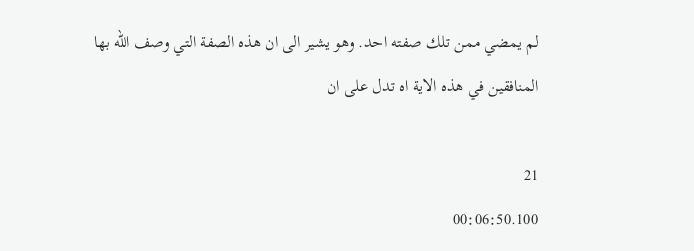لم يمضي ممن تلك صفته احد. وهو يشير الى ان هذه الصفة التي وصف الله بها المنافقين في هذه الاية اه تدل على ان

21
00:06:50.100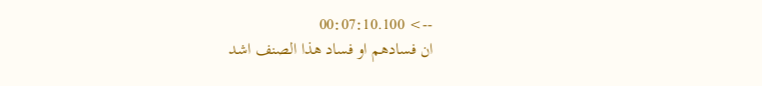--> 00:07:10.100
ان فسادهم او فساد هذا الصنف اشد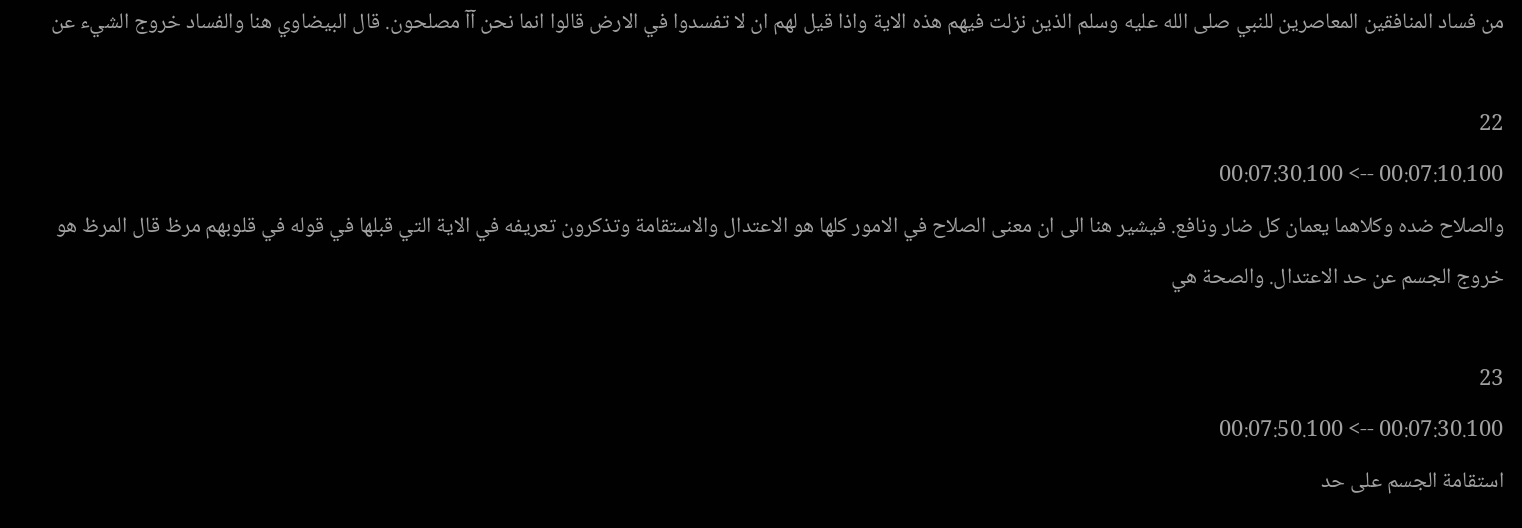من فساد المنافقين المعاصرين للنبي صلى الله عليه وسلم الذين نزلت فيهم هذه الاية واذا قيل لهم ان لا تفسدوا في الارض قالوا انما نحن آآ مصلحون. قال البيضاوي هنا والفساد خروج الشيء عن

22
00:07:10.100 --> 00:07:30.100
والصلاح ضده وكلاهما يعمان كل ضار ونافع. فيشير هنا الى ان معنى الصلاح في الامور كلها هو الاعتدال والاستقامة وتذكرون تعريفه في الاية التي قبلها في قوله في قلوبهم مرظ قال المرظ هو خروج الجسم عن حد الاعتدال. والصحة هي

23
00:07:30.100 --> 00:07:50.100
استقامة الجسم على حد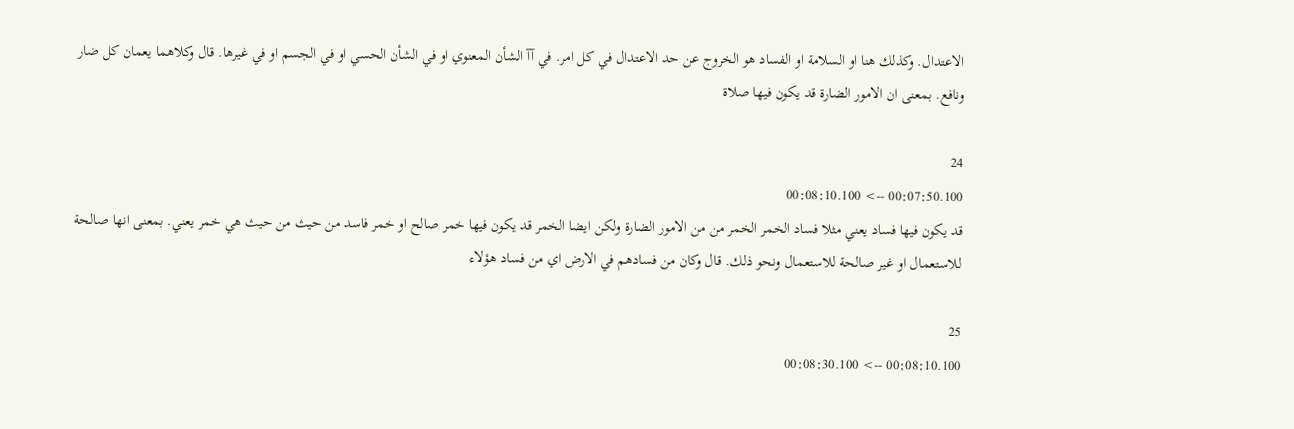الاعتدال. وكذلك هنا او السلامة او الفساد هو الخروج عن حد الاعتدال في كل امر. في آآ الشأن المعنوي او في الشأن الحسي او في الجسم او في غيرها. قال وكلاهما يعمان كل ضار ونافع. بمعنى ان الامور الضارة قد يكون فيها صلاة

24
00:07:50.100 --> 00:08:10.100
قد يكون فيها فساد يعني مثلا فساد الخمر الخمر من من الامور الضارة ولكن ايضا الخمر قد يكون فيها خمر صالح او خمر فاسد من حيث من حيث هي خمر يعني. بمعنى انها صالحة للاستعمال او غير صالحة للاستعمال ونحو ذلك. قال وكان من فسادهم في الارض اي من فساد هؤلاء

25
00:08:10.100 --> 00:08:30.100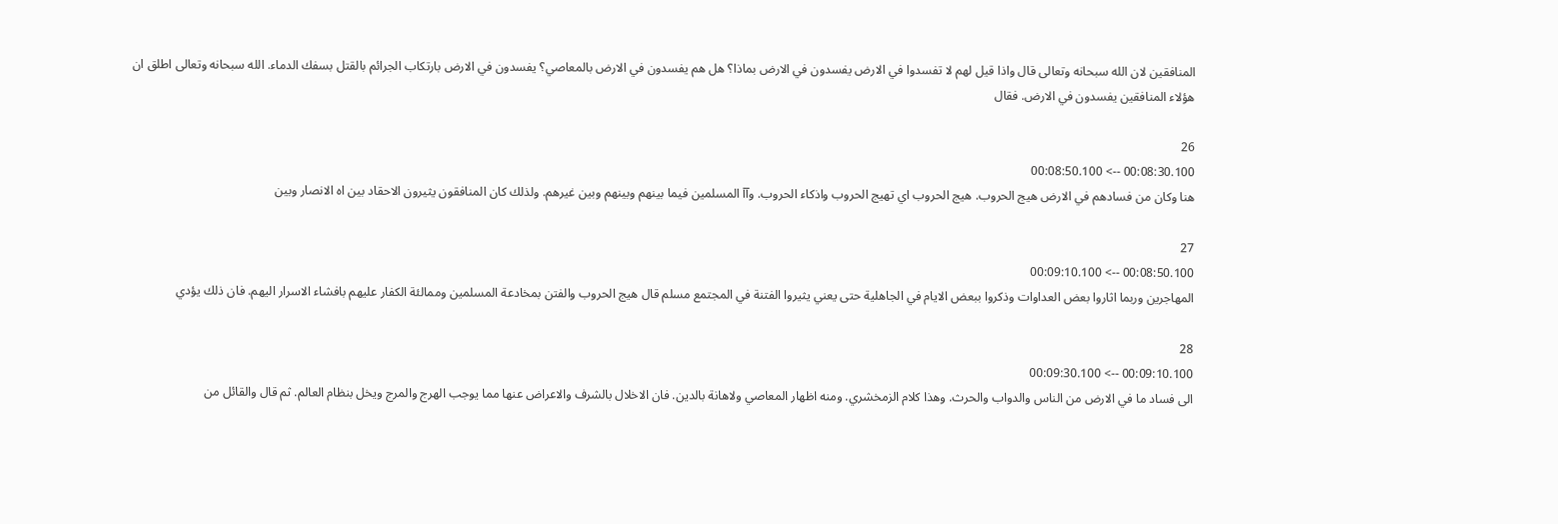المنافقين لان الله سبحانه وتعالى قال واذا قيل لهم لا تفسدوا في الارض يفسدون في الارض بماذا؟ هل هم يفسدون في الارض بالمعاصي؟ يفسدون في الارض بارتكاب الجرائم بالقتل بسفك الدماء. الله سبحانه وتعالى اطلق ان هؤلاء المنافقين يفسدون في الارض. فقال

26
00:08:30.100 --> 00:08:50.100
هنا وكان من فسادهم في الارض هيج الحروب. هيج الحروب اي تهيج الحروب واذكاء الحروب. وآآ المسلمين فيما بينهم وبينهم وبين غيرهم. ولذلك كان المنافقون يثيرون الاحقاد بين اه الانصار وبين

27
00:08:50.100 --> 00:09:10.100
المهاجرين وربما اثاروا بعض العداوات وذكروا ببعض الايام في الجاهلية حتى يعني يثيروا الفتنة في المجتمع مسلم قال هيج الحروب والفتن بمخادعة المسلمين وممالئة الكفار عليهم بافشاء الاسرار اليهم. فان ذلك يؤدي

28
00:09:10.100 --> 00:09:30.100
الى فساد ما في الارض من الناس والدواب والحرث. وهذا كلام الزمخشري. ومنه اظهار المعاصي ولاهانة بالدين. فان الاخلال بالشرف والاعراض عنها مما يوجب الهرج والمرج ويخل بنظام العالم. ثم قال والقائل من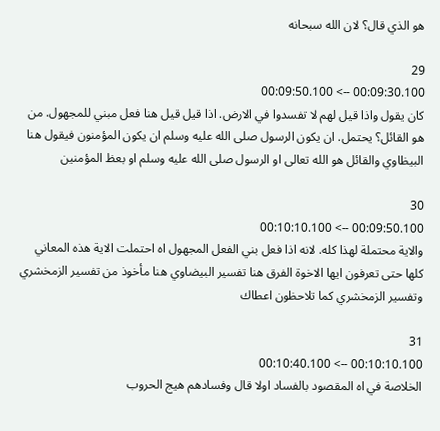هو الذي قال؟ لان الله سبحانه

29
00:09:30.100 --> 00:09:50.100
كان يقول واذا قيل لهم لا تفسدوا في الارض. اذا قيل قيل هنا فعل مبني للمجهول. من هو القائل؟ يحتمل. ان يكون الرسول صلى الله عليه وسلم ان يكون المؤمنون فيقول هنا البيظاوي والقائل هو الله تعالى او الرسول صلى الله عليه وسلم او بعظ المؤمنين

30
00:09:50.100 --> 00:10:10.100
والاية محتملة لهذا كله. لانه اذا فعل بني الفعل المجهول اه احتملت الاية هذه المعاني كلها حتى تعرفون ايها الاخوة الفرق هنا تفسير البيضاوي هنا مأخوذ من تفسير الزمخشري وتفسير الزمخشري كما تلاحظون اعطاك

31
00:10:10.100 --> 00:10:40.100
الخلاصة في اه المقصود بالفساد اولا قال وفسادهم هيج الحروب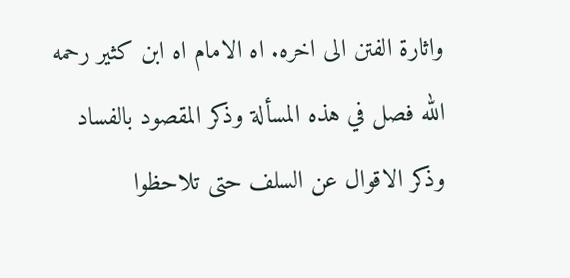واثارة الفتن الى اخره. اه الامام اه ابن كثير رحمه الله فصل في هذه المسألة وذكر المقصود بالفساد وذكر الاقوال عن السلف حتى تلاحظوا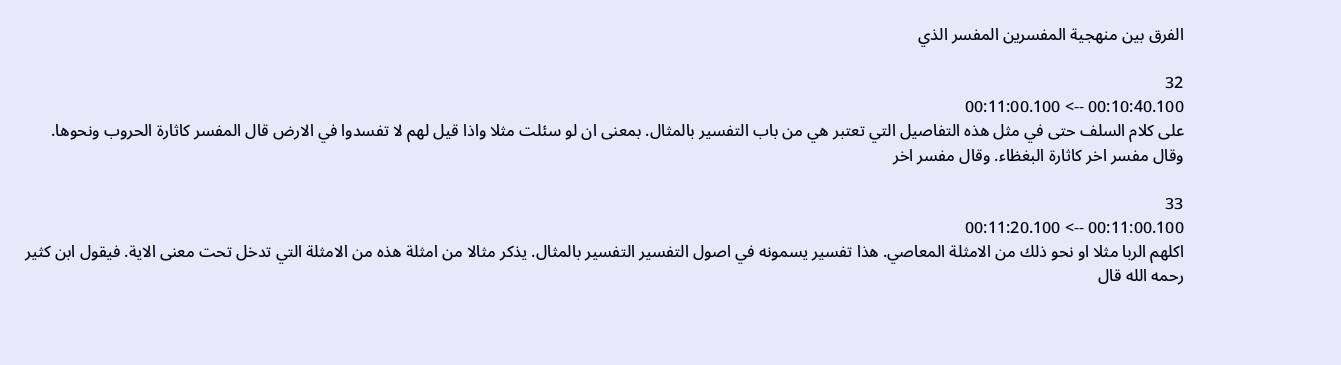الفرق بين منهجية المفسرين المفسر الذي

32
00:10:40.100 --> 00:11:00.100
على كلام السلف حتى في مثل هذه التفاصيل التي تعتبر هي من باب التفسير بالمثال. بمعنى ان لو سئلت مثلا واذا قيل لهم لا تفسدوا في الارض قال المفسر كاثارة الحروب ونحوها. وقال مفسر اخر كاثارة البغظاء. وقال مفسر اخر

33
00:11:00.100 --> 00:11:20.100
اكلهم الربا مثلا او نحو ذلك من الامثلة المعاصي. هذا تفسير يسمونه في اصول التفسير التفسير بالمثال. يذكر مثالا من امثلة هذه من الامثلة التي تدخل تحت معنى الاية. فيقول ابن كثير رحمه الله قال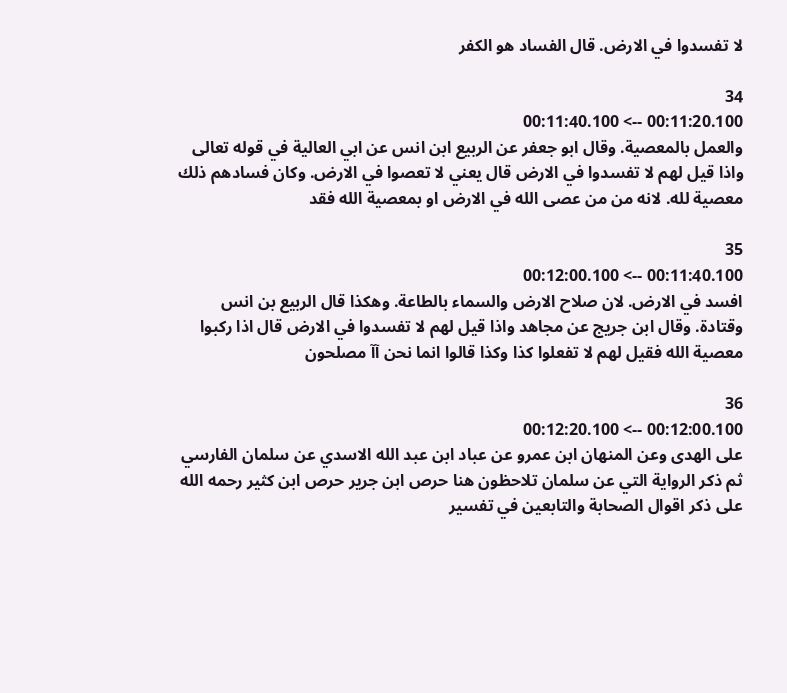لا تفسدوا في الارض. قال الفساد هو الكفر

34
00:11:20.100 --> 00:11:40.100
والعمل بالمعصية. وقال ابو جعفر عن الربيع ابن انس عن ابي العالية في قوله تعالى واذا قيل لهم لا تفسدوا في الارض قال يعني لا تعصوا في الارض. وكان فسادهم ذلك معصية لله. لانه من من عصى الله في الارض او بمعصية الله فقد

35
00:11:40.100 --> 00:12:00.100
افسد في الارض. لان صلاح الارض والسماء بالطاعة. وهكذا قال الربيع بن انس وقتادة. وقال ابن جريج عن مجاهد واذا قيل لهم لا تفسدوا في الارض قال اذا ركبوا معصية الله فقيل لهم لا تفعلوا كذا وكذا قالوا انما نحن آآ مصلحون

36
00:12:00.100 --> 00:12:20.100
على الهدى وعن المنهان ابن عمرو عن عباد ابن عبد الله الاسدي عن سلمان الفارسي ثم ذكر الرواية التي عن سلمان تلاحظون هنا حرص ابن جرير حرص ابن كثير رحمه الله على ذكر اقوال الصحابة والتابعين في تفسير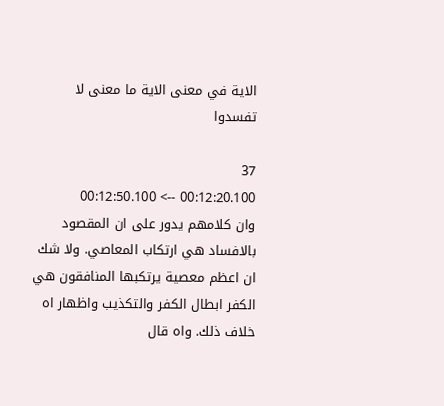الاية في معنى الاية ما معنى لا تفسدوا

37
00:12:20.100 --> 00:12:50.100
وان كلامهم يدور على ان المقصود بالافساد هي ارتكاب المعاصي. ولا شك ان اعظم معصية يرتكبها المنافقون هي الكفر ابطال الكفر والتكذيب واظهار اه خلاف ذلك. واه قال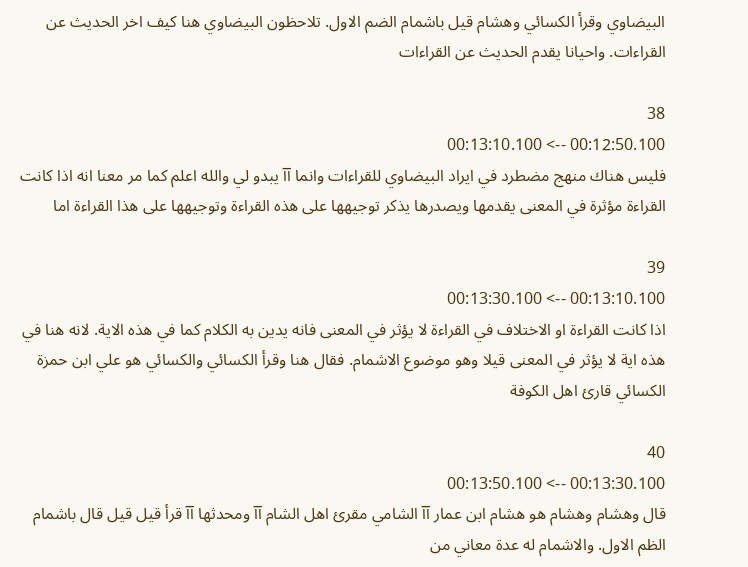البيضاوي وقرأ الكسائي وهشام قيل باشمام الضم الاول. تلاحظون البيضاوي هنا كيف اخر الحديث عن القراءات. واحيانا يقدم الحديث عن القراءات

38
00:12:50.100 --> 00:13:10.100
فليس هناك منهج مضطرد في ايراد البيضاوي للقراءات وانما آآ يبدو لي والله اعلم كما مر معنا انه اذا كانت القراءة مؤثرة في المعنى يقدمها ويصدرها يذكر توجيهها على هذه القراءة وتوجيهها على هذا القراءة اما

39
00:13:10.100 --> 00:13:30.100
اذا كانت القراءة او الاختلاف في القراءة لا يؤثر في المعنى فانه يدين به الكلام كما في هذه الاية. لانه هنا في هذه اية لا يؤثر في المعنى قيلا وهو موضوع الاشمام. فقال هنا وقرأ الكسائي والكسائي هو علي ابن حمزة الكسائي قارئ اهل الكوفة

40
00:13:30.100 --> 00:13:50.100
قال وهشام وهشام هو هشام ابن عمار آآ الشامي مقرئ اهل الشام آآ ومحدثها آآ قرأ قيل قيل قال باشمام الظم الاول. والاشمام له عدة معاني من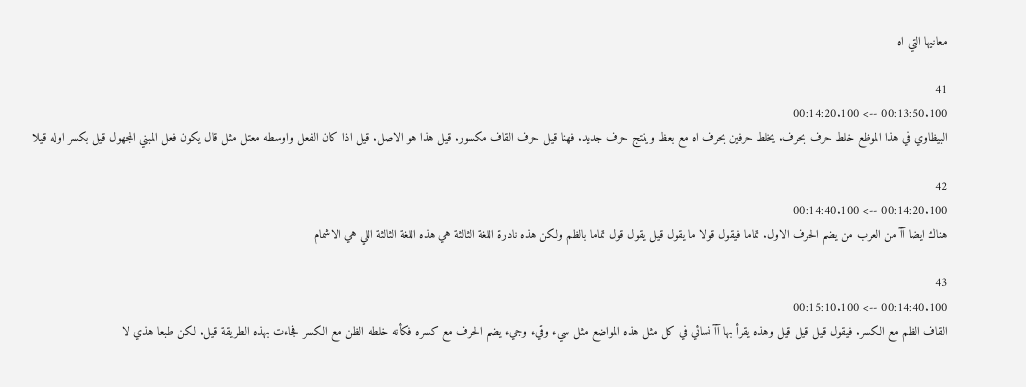معانيها التي اه

41
00:13:50.100 --> 00:14:20.100
البيظاوي في هذا الموظع خلط حرف بحرف. يخلط حرفين بحرف اه مع بعظ وينتج حرف جديد. فهنا قيل حرف القاف مكسور. قيل هذا هو الاصل. قيل اذا كان الفعل واوسطه معتل مثل قال يكون فعل المبني المجهول قيل بكسر اوله قيلا

42
00:14:20.100 --> 00:14:40.100
هناك ايضا آآ من العرب من يضم الحرف الاول. تماما فيقول قولا ما يقول قيل يقول قول تماما بالظم ولكن هذه نادرة اللغة الثالثة هي هذه اللغة الثالثة اللي هي الاشمام

43
00:14:40.100 --> 00:15:10.100
القاف الظم مع الكسر. فيقول قيل قيل قيل وهذه يقرأ بها آآ نسائي في كل مثل هذه المواضع مثل سيء وقيء وجيء يضم الحرف مع كسره فكأنه خلطه الظن مع الكسر فجاءت بهذه الطريقة قيل. لكن طبعا هذي لا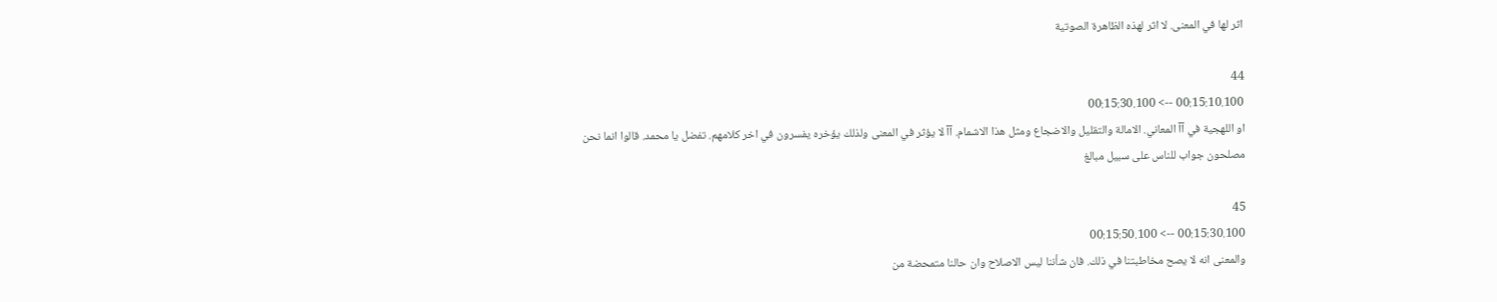اثر لها في المعنى. لا اثر لهذه الظاهرة الصوتية

44
00:15:10.100 --> 00:15:30.100
او اللهجية في آآ المعاني. الامالة والتقليل والاضجاع ومثل هذا الاشمام. آآ لا يؤثر في المعنى ولذلك يؤخره يفسرون في اخر كلامهم. تفضل يا محمد. قالوا انما نحن مصلحون جواب للناس على سبيل مبالغ

45
00:15:30.100 --> 00:15:50.100
والمعنى انه لا يصح مخاطبتنا في ذلك. فان شأننا ليس الاصلاح وان حالنا متمحضة من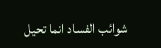شوائب الفساد انما تحيل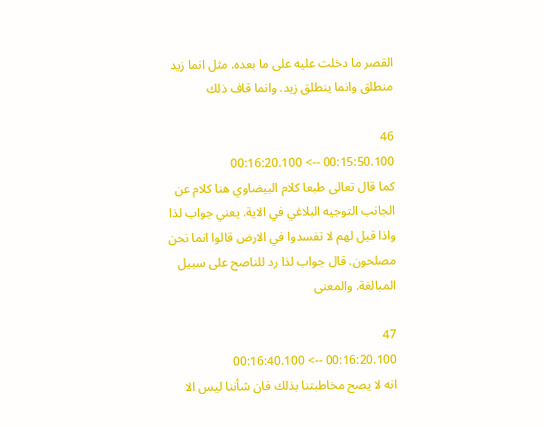القصر ما دخلت عليه على ما بعده. مثل انما زيد منطلق وانما ينطلق زيد. وانما قاف ذلك

46
00:15:50.100 --> 00:16:20.100
كما قال تعالى طبعا كلام البيضاوي هنا كلام عن الجانب التوجيه البلاغي في الاية. يعني جواب لذا واذا قيل لهم لا تفسدوا في الارض قالوا انما نحن مصلحون. قال جواب لذا رد للناصح على سبيل المبالغة. والمعنى

47
00:16:20.100 --> 00:16:40.100
انه لا يصح مخاطبتنا بذلك فان شأننا ليس الا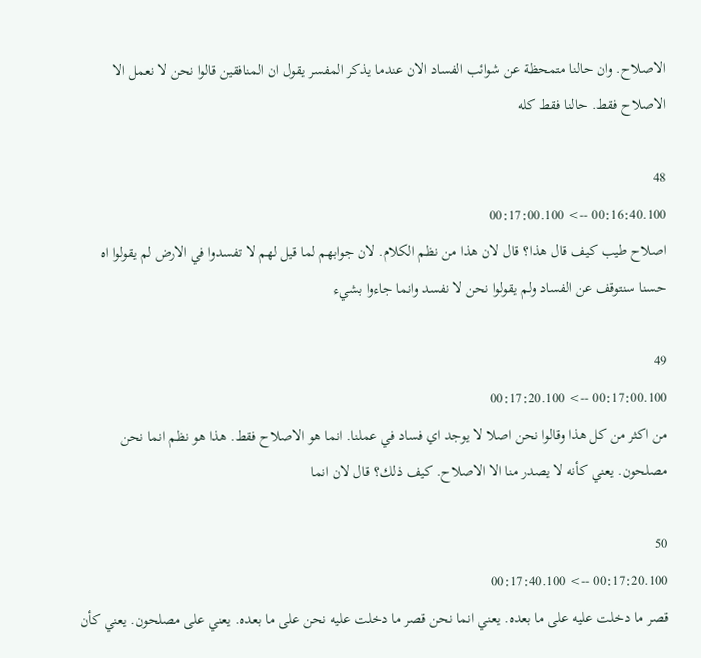الاصلاح. وان حالنا متمحظة عن شوائب الفساد الان عندما يذكر المفسر يقول ان المنافقين قالوا نحن لا نعمل الا الاصلاح فقط. حالنا فقط كله

48
00:16:40.100 --> 00:17:00.100
اصلاح طيب كيف قال هذا؟ قال لان هذا من نظم الكلام. لان جوابهم لما قيل لهم لا تفسدوا في الارض لم يقولوا اه حسنا سنتوقف عن الفساد ولم يقولوا نحن لا نفسد وانما جاءوا بشيء

49
00:17:00.100 --> 00:17:20.100
من اكثر من كل هذا وقالوا نحن اصلا لا يوجد اي فساد في عملنا. انما هو الاصلاح فقط. هذا هو نظم انما نحن مصلحون. يعني كأنه لا يصدر منا الا الاصلاح. كيف ذلك؟ قال لان انما

50
00:17:20.100 --> 00:17:40.100
قصر ما دخلت عليه على ما بعده. يعني انما نحن قصر ما دخلت عليه نحن على ما بعده. يعني على مصلحون. يعني كأن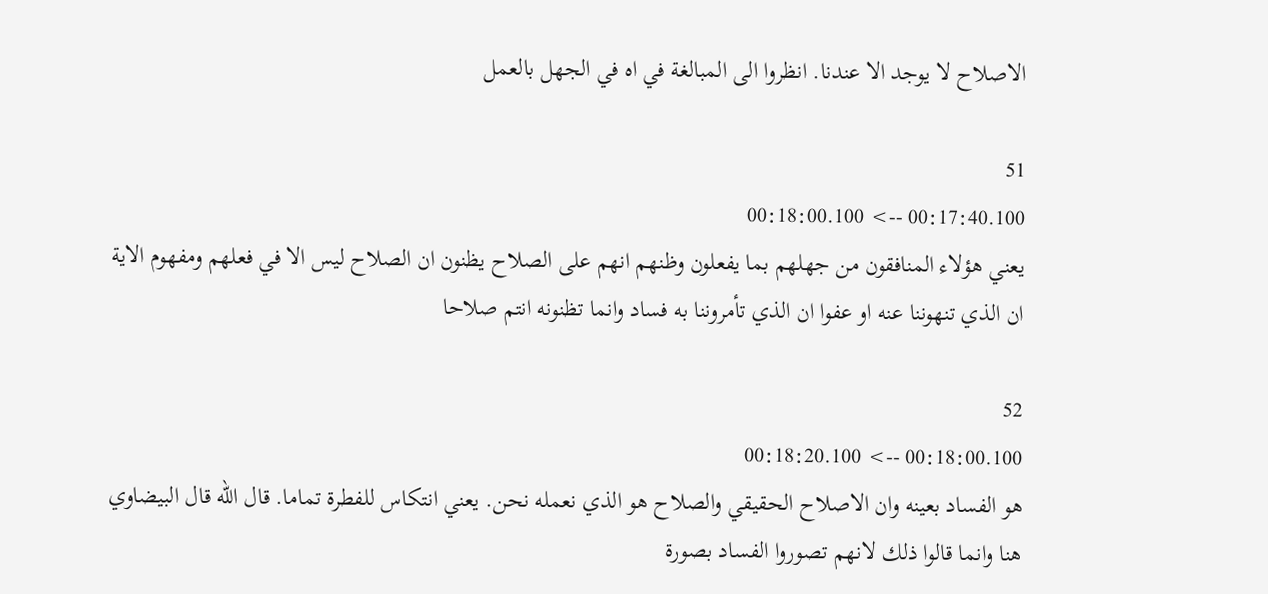الاصلاح لا يوجد الا عندنا. انظروا الى المبالغة في اه في الجهل بالعمل

51
00:17:40.100 --> 00:18:00.100
يعني هؤلاء المنافقون من جهلهم بما يفعلون وظنهم انهم على الصلاح يظنون ان الصلاح ليس الا في فعلهم ومفهوم الاية ان الذي تنهوننا عنه او عفوا ان الذي تأمروننا به فساد وانما تظنونه انتم صلاحا

52
00:18:00.100 --> 00:18:20.100
هو الفساد بعينه وان الاصلاح الحقيقي والصلاح هو الذي نعمله نحن. يعني انتكاس للفطرة تماما. قال الله قال البيضاوي هنا وانما قالوا ذلك لانهم تصوروا الفساد بصورة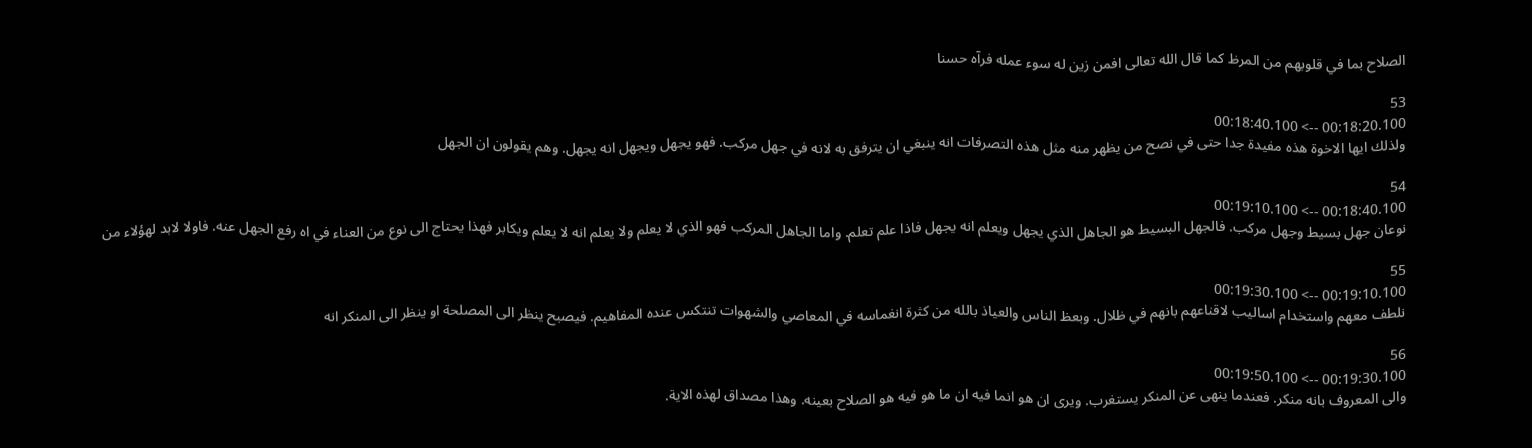الصلاح بما في قلوبهم من المرظ كما قال الله تعالى افمن زين له سوء عمله فرآه حسنا

53
00:18:20.100 --> 00:18:40.100
ولذلك ايها الاخوة هذه مفيدة جدا حتى في نصح من يظهر منه مثل هذه التصرفات انه ينبغي ان يترفق به لانه في جهل مركب. فهو يجهل ويجهل انه يجهل. وهم يقولون ان الجهل

54
00:18:40.100 --> 00:19:10.100
نوعان جهل بسيط وجهل مركب. فالجهل البسيط هو الجاهل الذي يجهل ويعلم انه يجهل فاذا علم تعلم. واما الجاهل المركب فهو الذي لا يعلم ولا يعلم انه لا يعلم ويكابر فهذا يحتاج الى نوع من العناء في اه رفع الجهل عنه. فاولا لابد لهؤلاء من

55
00:19:10.100 --> 00:19:30.100
نلطف معهم واستخدام اساليب لاقناعهم بانهم في ظلال. وبعظ الناس والعياذ بالله من كثرة انغماسه في المعاصي والشهوات تنتكس عنده المفاهيم. فيصبح ينظر الى المصلحة او ينظر الى المنكر انه

56
00:19:30.100 --> 00:19:50.100
والى المعروف بانه منكر. فعندما ينهى عن المنكر يستغرب. ويرى ان هو انما فيه ان ما هو فيه هو الصلاح بعينه. وهذا مصداق لهذه الاية.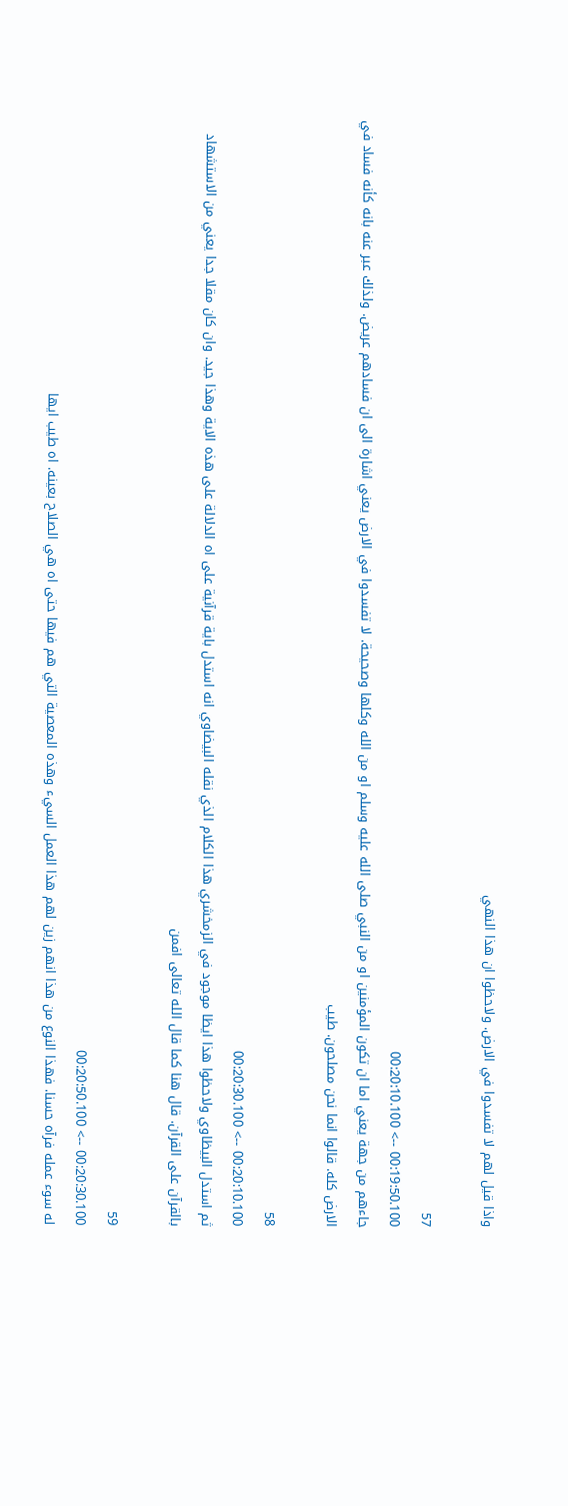واذا قيل لهم لا تفسدوا في الارض. ولاحظوا ان هذا النهي

57
00:19:50.100 --> 00:20:10.100
جاءهم من جهة يعني اما ان تكون المؤمنين او من النبي صلى الله عليه وسلم او من الله وكلها وصحيحة. لا تفسدوا في الارض يعني اشارة الى ان فسادهم عريض. ولذلك عبر عنه بانه كأنه فساد في الارض كله. قالوا انما نحن مصلحون. طيب

58
00:20:10.100 --> 00:20:30.100
ثم استدل البيظاوي ولاحظوا هذا ايظا موجود في الزمخشري هذا الكلام الذي نقله البيضاوي انه استدل باية قرآنية على اه الدلالة على هذه الاية وهذا جيد. وان كان مقلا جدا يعني من الاستشهاد بالقرآن على القرآن. قال هنا كما قال الله تعالى افمن

59
00:20:30.100 --> 00:20:50.100
له سوء عمله فرآه حسنا. فهذا النوع من هذا انهم زين لهم هذا العمل السيء وهذه المعصية التي هم فيها حتى اه هي الصلاح بعينه. اه طيب ايها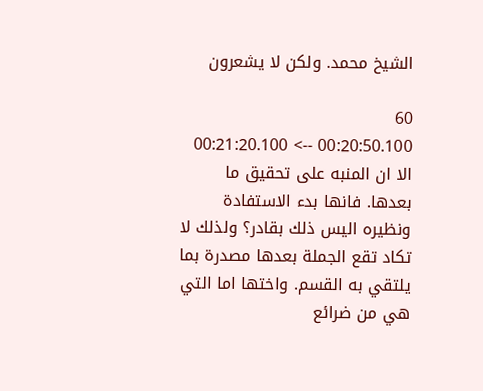الشيخ محمد. ولكن لا يشعرون

60
00:20:50.100 --> 00:21:20.100
الا ان المنبه على تحقيق ما بعدها. فانها بدء الاستفادة ونظيره اليس ذلك بقادر؟ ولذلك لا تكاد تقع الجملة بعدها مصدرة بما يلتقي به القسم. واختها اما التي هي من ضرائع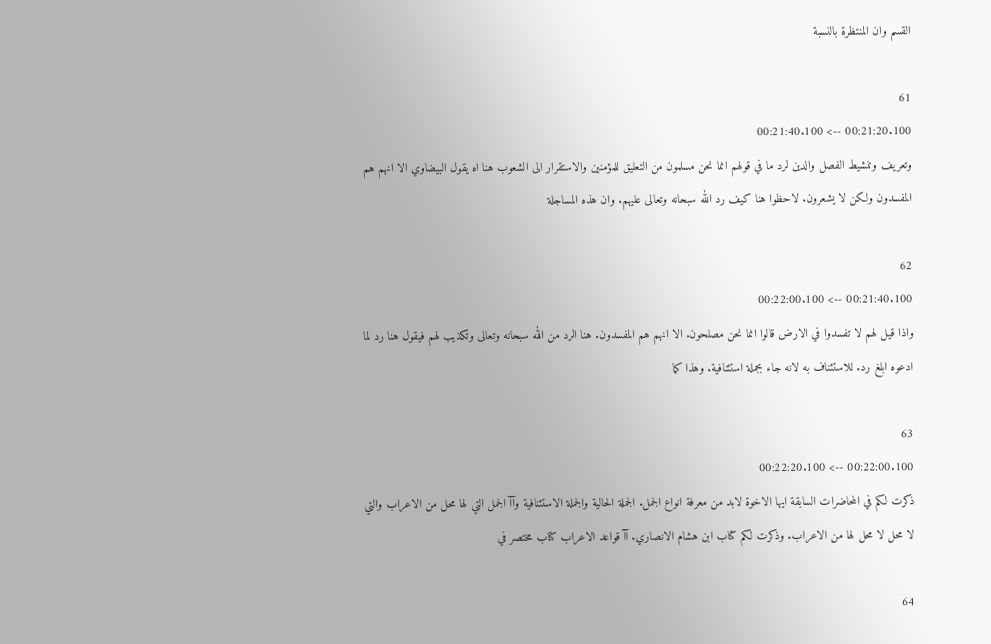القسم وان المنتظرة بالنسبة

61
00:21:20.100 --> 00:21:40.100
وتعريف وتنشيط الفصل والدين لرد ما في قولهم انما نحن مسلمون من التعليق للمؤمنين والاستقرار الى الشعوب هنا اه يقول البيضاوي الا انهم هم المفسدون ولكن لا يشعرون. لاحظوا هنا كيف رد الله سبحانه وتعالى عليهم. وان هذه المساجلة

62
00:21:40.100 --> 00:22:00.100
واذا قيل لهم لا تفسدوا في الارض قالوا انما نحن مصلحون. الا انهم هم المفسدون. هنا الرد من الله سبحانه وتعالى وتكذيب لهم فيقول هنا رد لما ادعوه ابلغ رد. للاستئناف به لانه جاء بجملة استئنافية. وهذا كما

63
00:22:00.100 --> 00:22:20.100
ذكرت لكم في المحاضرات السابقة ايها الاخوة لابد من معرفة انواع الجمل. الجملة الحالية والجملة الاستئنافية وآآ الجمل التي لها محل من الاعراب والتي لا محل لا محل لها من الاعراب. وذكرت لكم كتاب ابن هشام الانصاري. آآ قواعد الاعراب كتاب مختصر في

64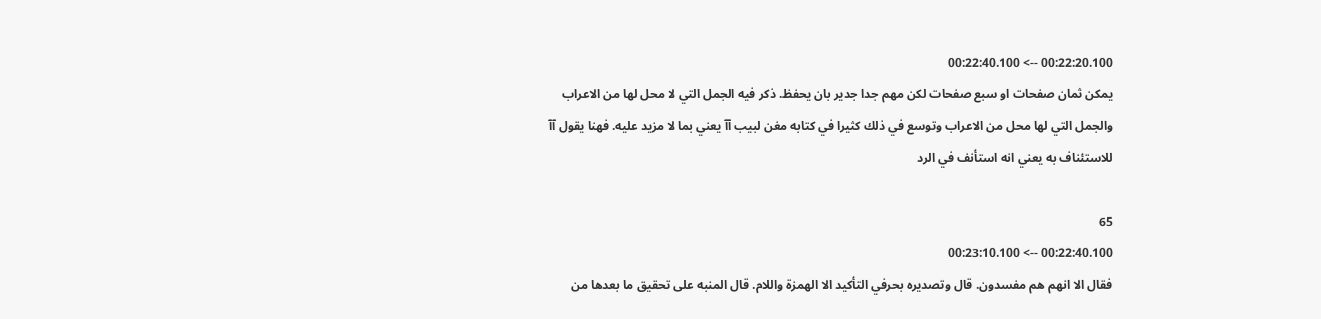00:22:20.100 --> 00:22:40.100
يمكن ثمان صفحات او سبع صفحات لكن مهم جدا جدير بان يحفظ. ذكر فيه الجمل التي لا محل لها من الاعراب والجمل التي لها محل من الاعراب وتوسع في ذلك كثيرا في كتابه مغن لبيب آآ يعني بما لا مزيد عليه. فهنا يقول آآ للاستئناف به يعني انه استأنف في الرد

65
00:22:40.100 --> 00:23:10.100
فقال الا انهم هم مفسدون. قال وتصديره بحرفي التأكيد الا الهمزة واللام. قال المنبه على تحقيق ما بعدها من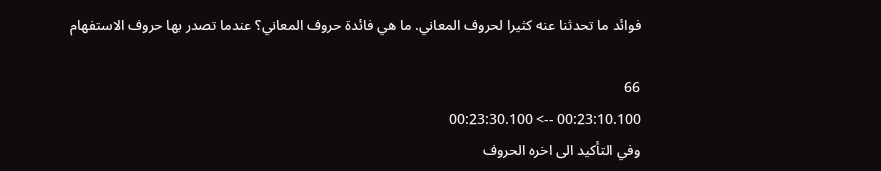فوائد ما تحدثنا عنه كثيرا لحروف المعاني. ما هي فائدة حروف المعاني؟ عندما تصدر بها حروف الاستفهام

66
00:23:10.100 --> 00:23:30.100
وفي التأكيد الى اخره الحروف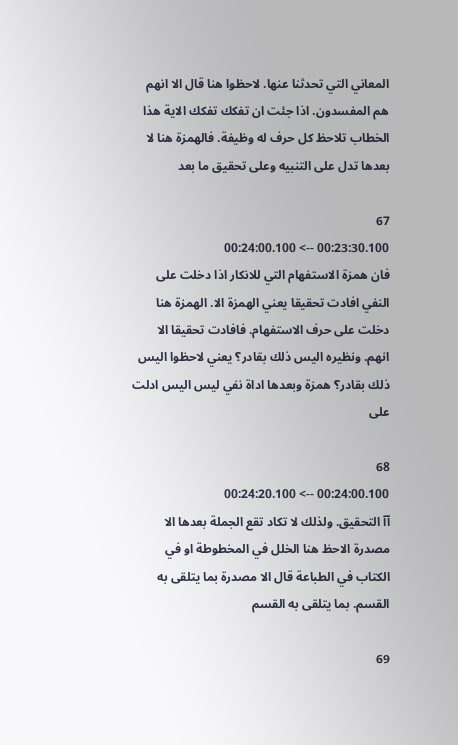المعاني التي تحدثنا عنها. لاحظوا هنا قال الا انهم هم المفسدون. اذا جئت ان تفكك تفكك الاية هذا الخطاب تلاحظ كل حرف له وظيفة. فالهمزة هنا لا بعدها تدل على التنبيه وعلى تحقيق ما بعد

67
00:23:30.100 --> 00:24:00.100
فان همزة الاستفهام التي للانكار اذا دخلت على النفي افادت تحقيقا يعني الهمزة الا. الهمزة هنا دخلت على حرف الاستفهام. فافادت تحقيقا الا انهم. ونظيره اليس ذلك بقادر؟ يعني لاحظوا اليس ذلك بقادر؟ همزة وبعدها اداة نفي ليس اليس ادلت على

68
00:24:00.100 --> 00:24:20.100
آآ التحقيق. ولذلك لا تكاد تقع الجملة بعدها الا مصدرة الاحظ هنا الخلل في المخطوطة او في الكتاب في الطباعة قال الا مصدرة بما يتلقى به القسم. بما يتلقى به القسم

69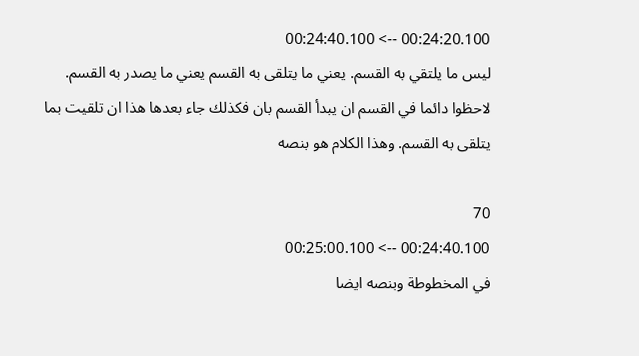00:24:20.100 --> 00:24:40.100
ليس ما يلتقي به القسم. يعني ما يتلقى به القسم يعني ما يصدر به القسم. لاحظوا دائما في القسم ان يبدأ القسم بان فكذلك جاء بعدها هذا ان تلقيت بما يتلقى به القسم. وهذا الكلام هو بنصه

70
00:24:40.100 --> 00:25:00.100
في المخطوطة وبنصه ايضا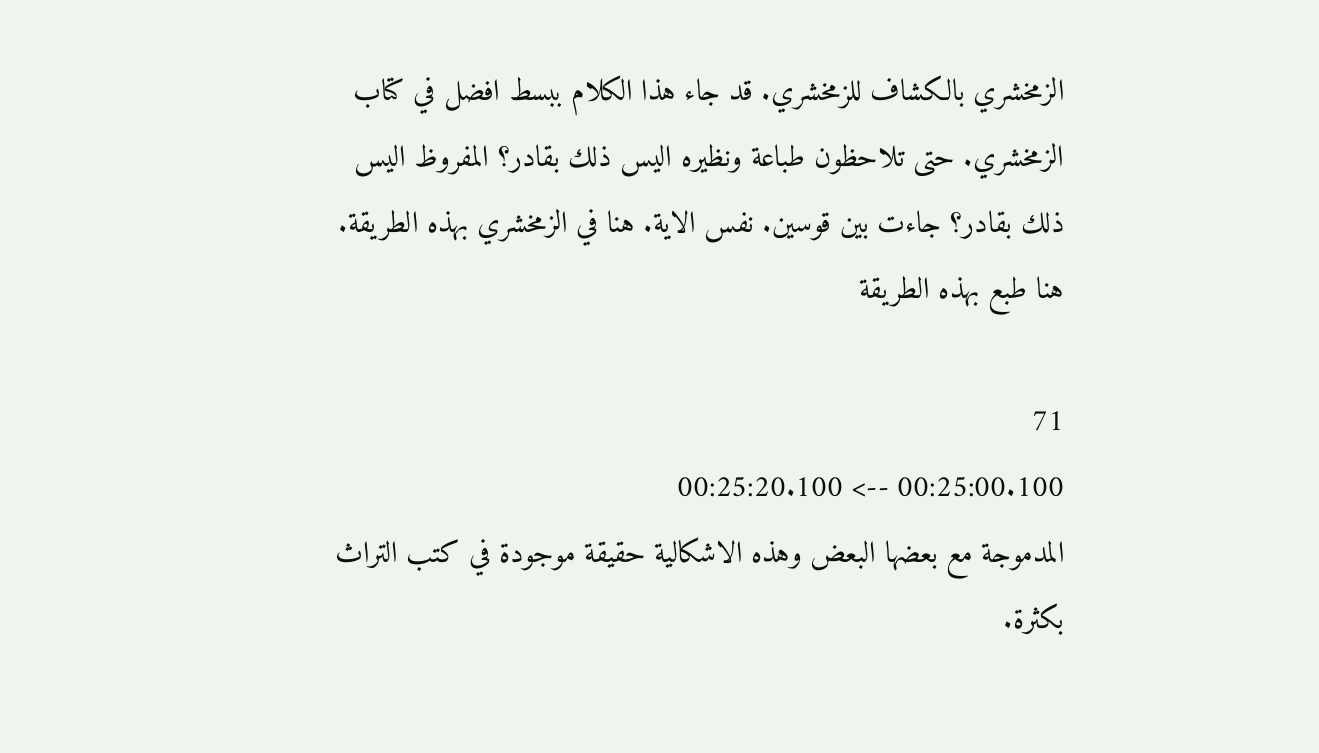الزمخشري بالكشاف للزمخشري. قد جاء هذا الكلام ببسط افضل في كتاب الزمخشري. حتى تلاحظون طباعة ونظيره اليس ذلك بقادر؟ المفروظ اليس ذلك بقادر؟ جاءت بين قوسين. نفس الاية. هنا في الزمخشري بهذه الطريقة. هنا طبع بهذه الطريقة

71
00:25:00.100 --> 00:25:20.100
المدموجة مع بعضها البعض وهذه الاشكالية حقيقة موجودة في كتب التراث بكثرة.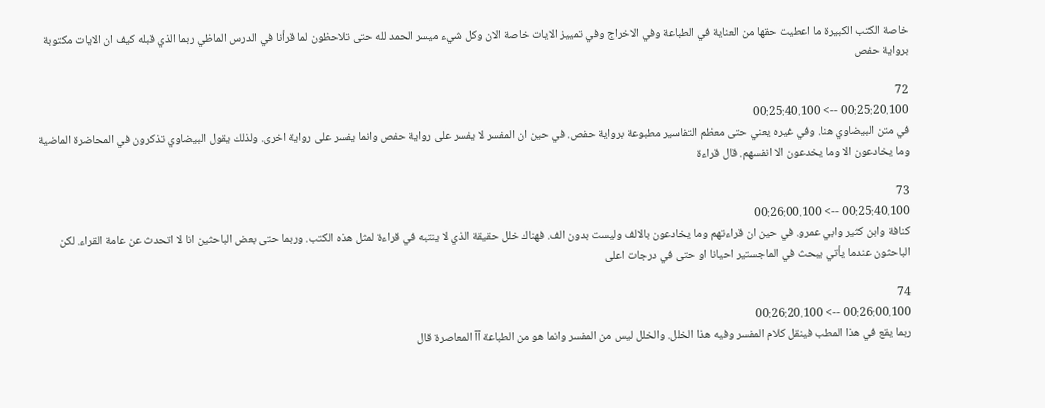خاصة الكتب الكبيرة ما اعطيت حقها من العناية في الطباعة وفي الاخراج وفي تمييز الايات خاصة الان وكل شيء ميسر الحمد لله حتى تلاحظون لما قرأنا في الدرس الماظي ربما الذي قبله كيف ان الايات مكتوبة برواية حفص

72
00:25:20.100 --> 00:25:40.100
في متن البيضاوي هنا. وفي غيره يعني حتى معظم التفاسير مطبوعة برواية حفص. في حين ان المفسر لا يفسر على رواية حفص وانما يفسر على رواية اخرى. ولذلك يقول البيضاوي تذكرون في المحاضرة الماضية وما يخادعون الا وما يخدعون الا انفسهم. قال قراءة

73
00:25:40.100 --> 00:26:00.100
كنافة وابن كثير وابي عمرو. في حين ان قراءتهم وما يخادعون بالالف وليست بدون الف. فهناك خلل حقيقة الذي لا ينتبه في قراءة لمثل هذه الكتب. وربما حتى بعض الباحثين انا لا اتحدث عن عامة القراء. لكن الباحثون عندما يأتي يبحث في الماجستير احيانا او حتى في درجات اعلى

74
00:26:00.100 --> 00:26:20.100
ربما يقع في هذا المطب فينقل كلام المفسر وفيه هذا الخلل. والخلل ليس من المفسر وانما هو من الطباعة آآ المعاصرة قال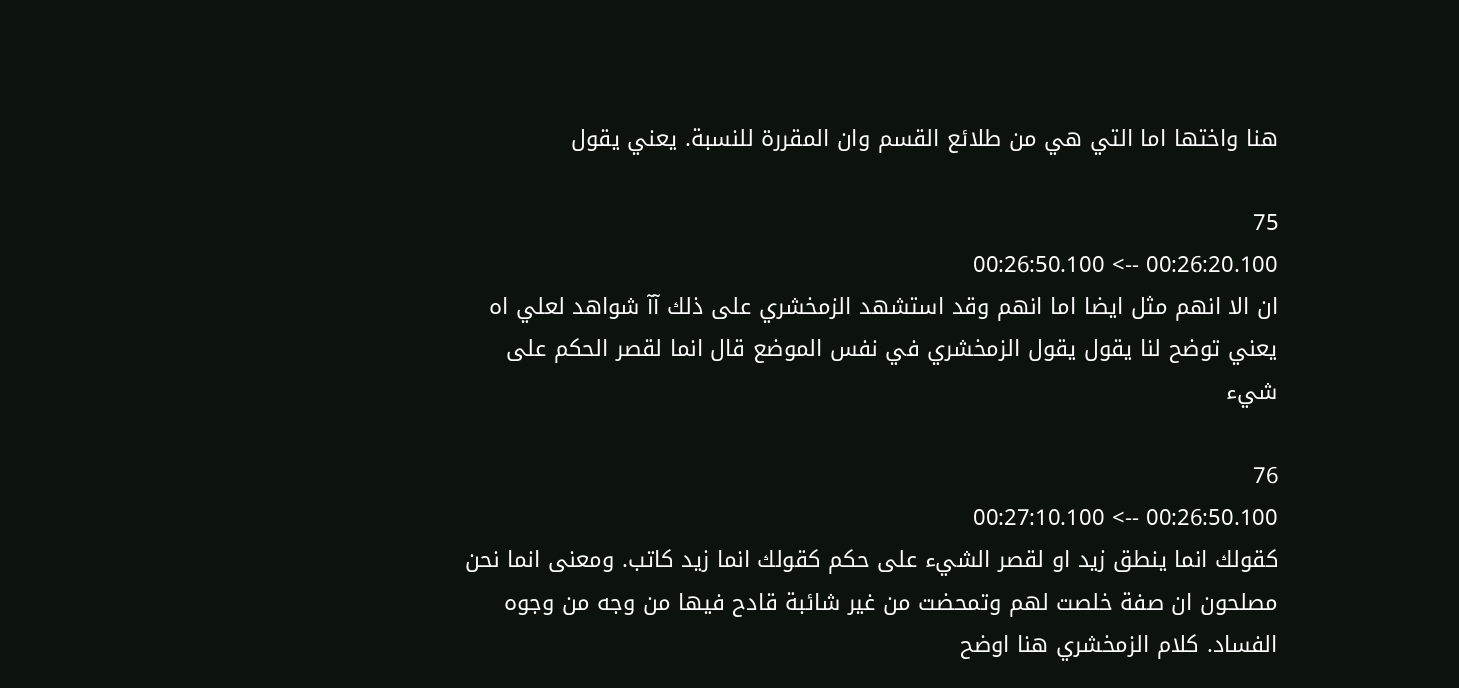هنا واختها اما التي هي من طلائع القسم وان المقررة للنسبة. يعني يقول

75
00:26:20.100 --> 00:26:50.100
ان الا انهم مثل ايضا اما انهم وقد استشهد الزمخشري على ذلك آآ شواهد لعلي اه يعني توضح لنا يقول يقول الزمخشري في نفس الموضع قال انما لقصر الحكم على شيء

76
00:26:50.100 --> 00:27:10.100
كقولك انما ينطق زيد او لقصر الشيء على حكم كقولك انما زيد كاتب. ومعنى انما نحن مصلحون ان صفة خلصت لهم وتمحضت من غير شائبة قادح فيها من وجه من وجوه الفساد. كلام الزمخشري هنا اوضح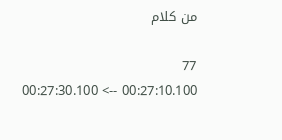من كلام

77
00:27:10.100 --> 00:27:30.100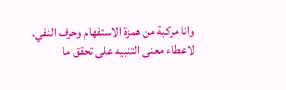وانا مركبة من همزة الاستفهام وحرف النفي. لاعطاء معنى التنبيه على تحقق ما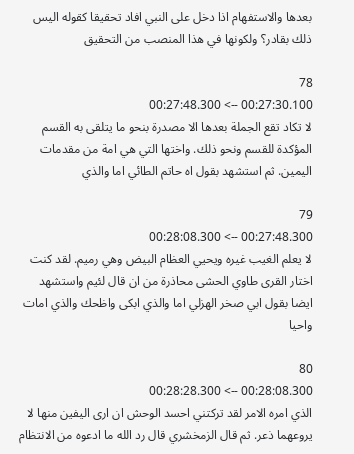بعدها والاستفهام اذا دخل على النبي افاد تحقيقا كقوله اليس ذلك بقادر؟ ولكونها في هذا المنصب من التحقيق

78
00:27:30.100 --> 00:27:48.300
لا تكاد تقع الجملة بعدها الا مصدرة بنحو ما يتلقى به القسم المؤكدة للقسم ونحو ذلك. واختها التي هي امة من مقدمات اليمين. ثم استشهد بقول اه حاتم الطائي اما والذي

79
00:27:48.300 --> 00:28:08.300
لا يعلم الغيب غيره ويحيي العظام البيض وهي رميم. لقد كنت اختار القرى طاوي الحشى محاذرة من ان قال لئيم واستشهد ايضا بقول ابي صخر الهزلي اما والذي ابكى واظحك والذي امات واحيا

80
00:28:08.300 --> 00:28:28.300
الذي امره الامر لقد تركتني احسد الوحش ان ارى اليفين منها لا يروعهما ذعر. ثم قال الزمخشري قال رد الله ما ادعوه من الانتظام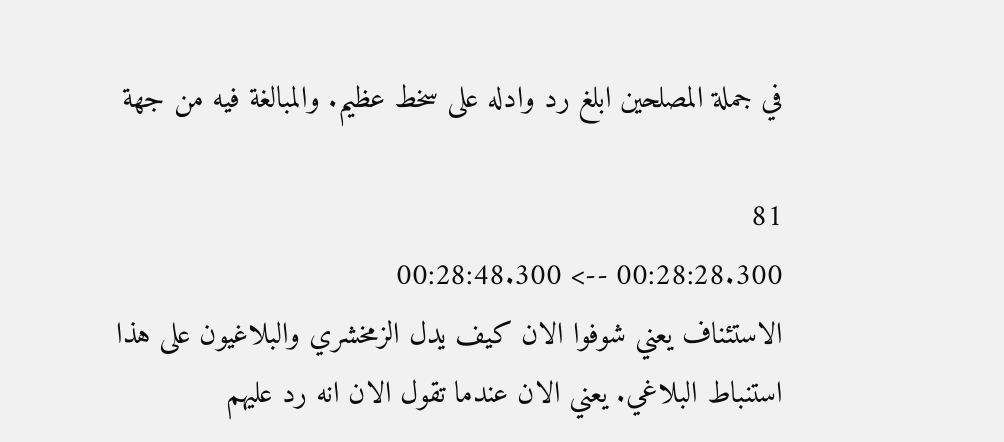في جملة المصلحين ابلغ رد وادله على سخط عظيم. والمبالغة فيه من جهة

81
00:28:28.300 --> 00:28:48.300
الاستئناف يعني شوفوا الان كيف يدل الزمخشري والبلاغيون على هذا استنباط البلاغي. يعني الان عندما تقول الان انه رد عليهم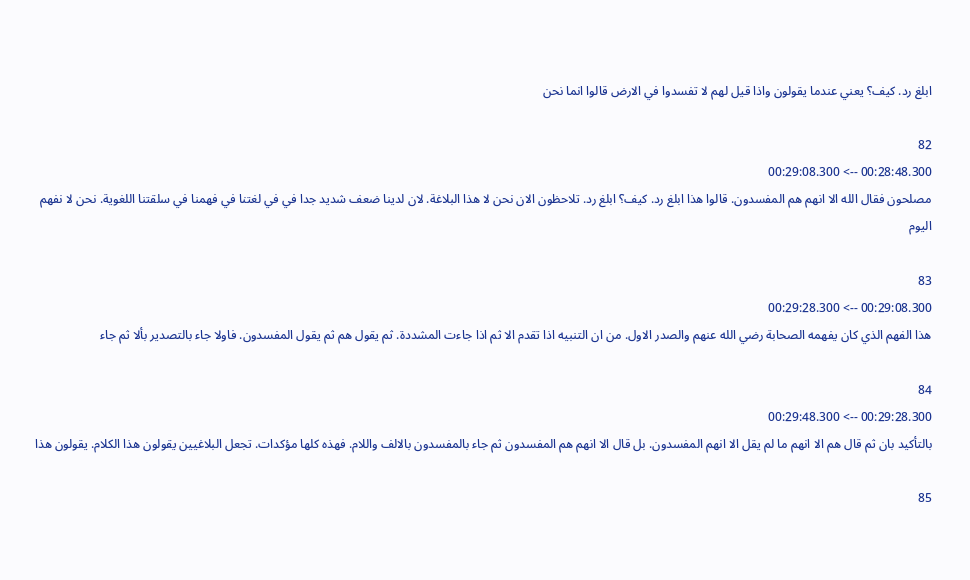ابلغ رد. كيف؟ يعني عندما يقولون واذا قيل لهم لا تفسدوا في الارض قالوا انما نحن

82
00:28:48.300 --> 00:29:08.300
مصلحون فقال الله الا انهم هم المفسدون. قالوا هذا ابلغ رد. كيف؟ ابلغ رد. تلاحظون الان نحن لا هذا البلاغة. لان لدينا ضعف شديد جدا في في لغتنا في فهمنا في سلقتنا اللغوية. نحن لا نفهم اليوم

83
00:29:08.300 --> 00:29:28.300
هذا الفهم الذي كان يفهمه الصحابة رضي الله عنهم والصدر الاول. من ان التنبيه اذا تقدم الا ثم اذا جاءت المشددة. ثم يقول هم ثم يقول المفسدون. فاولا جاء بالتصدير بألا ثم جاء

84
00:29:28.300 --> 00:29:48.300
بالتأكيد بان ثم قال هم الا انهم ما لم يقل الا انهم المفسدون. بل قال الا انهم هم المفسدون ثم جاء بالمفسدون بالالف واللام. فهذه كلها مؤكدات. تجعل البلاغيين يقولون هذا الكلام. يقولون هذا

85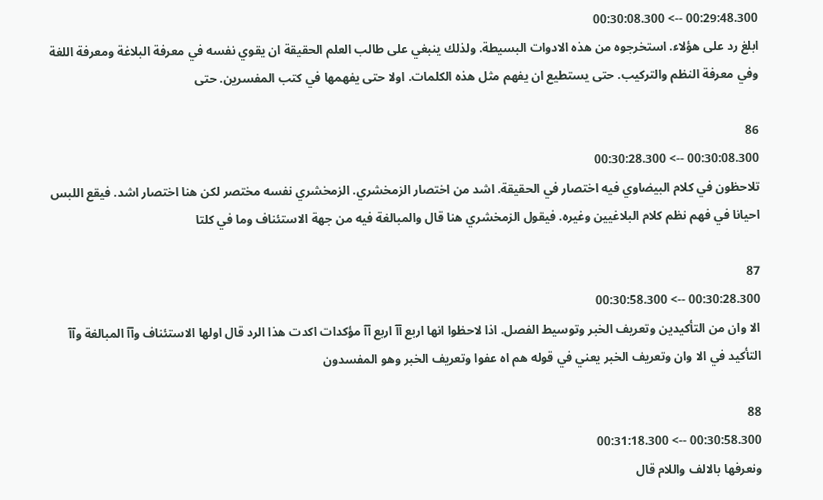00:29:48.300 --> 00:30:08.300
ابلغ رد على هؤلاء. استخرجوه من هذه الادوات البسيطة. ولذلك ينبغي على طالب العلم الحقيقة ان يقوي نفسه في معرفة البلاغة ومعرفة اللغة وفي معرفة النظم والتركيب. حتى يستطيع ان يفهم مثل هذه الكلمات. اولا حتى يفهمها في كتب المفسرين. حتى

86
00:30:08.300 --> 00:30:28.300
تلاحظون في كلام البيضاوي فيه اختصار في الحقيقة. اشد من اختصار الزمخشري. الزمخشري نفسه مختصر لكن هنا اختصار اشد. فيقع اللبس احيانا في فهم نظم كلام البلاغيين وغيره. فيقول الزمخشري هنا قال والمبالغة فيه من جهة الاستئناف وما في كلتا

87
00:30:28.300 --> 00:30:58.300
الا وان من التأكيدين وتعريف الخبر وتوسيط الفصل. اذا لاحظوا انها اربع آآ اربع آآ مؤكدات اكدت هذا الرد قال اولها الاستئناف وآآ المبالغة وآآ التأكيد في الا وان وتعريف الخبر يعني في قوله هم اه عفوا وتعريف الخبر وهو المفسدون

88
00:30:58.300 --> 00:31:18.300
ونعرفها بالالف واللام قال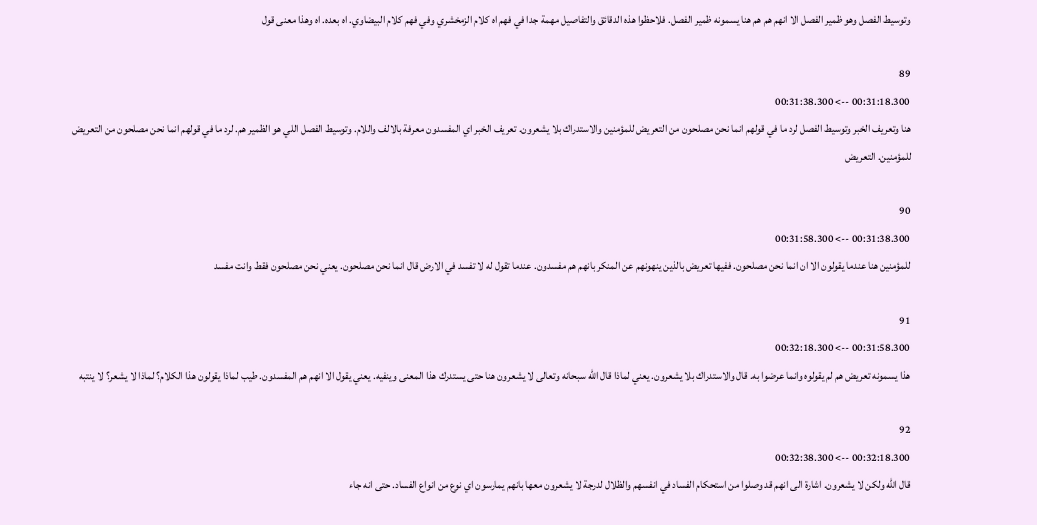وتوسيط الفصل وهو ظمير الفصل الا انهم هم هم هنا يسمونه ظمير الفصل. فلاحظوا هذه الدقائق والتفاصيل مهمة جدا في فهم اه كلام الزمخشري وفي فهم كلام البيضاوي. اه بعده. اه وهذا معنى قول

89
00:31:18.300 --> 00:31:38.300
هنا وتعريف الخبر وتوسيط الفصل لرد ما في قولهم انما نحن مصلحون من التعريض للمؤمنين والاستدراك بلا يشعرون. تعريف الخبر اي المفسدون معرفة بالالف واللام. وتوسيط الفصل اللي هو الظمير هم. لرد ما في قولهم انما نحن مصلحون من التعريض للمؤمنين. التعريض

90
00:31:38.300 --> 00:31:58.300
للمؤمنين هنا عندما يقولون الا ان انما نحن مصلحون. ففيها تعريض بالذين ينهونهم عن المنكر بانهم هم مفسدون. عندما تقول له لا تفسد في الارض قال انما نحن مصلحون. يعني نحن مصلحون فقط وانت مفسد

91
00:31:58.300 --> 00:32:18.300
هذا يسمونه تعريض هم لم يقولوه وانما عرضوا به. قال والاستدراك بلا يشعرون. يعني لماذا قال الله سبحانه وتعالى لا يشعرون هنا حتى يستدرك هذا المعنى وينفيه. يعني يقول الا انهم هم المفسدون. طيب لماذا يقولون هذا الكلام؟ لماذا لا يشعر؟ لا ينتبه

92
00:32:18.300 --> 00:32:38.300
قال الله ولكن لا يشعرون. اشارة الى انهم قد وصلوا من استحكام الفساد في انفسهم والظلال لدرجة لا يشعرون معها بانهم يمارسون اي نوع من انواع الفساد. حتى انه جاء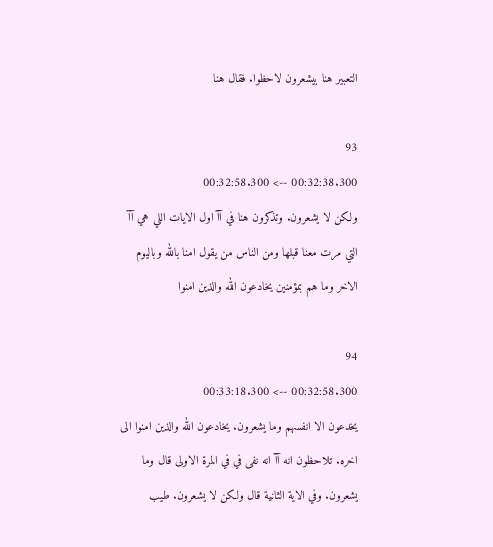التعبير هنا بيشعرون لاحظوا. فقال هنا

93
00:32:38.300 --> 00:32:58.300
ولكن لا يشعرون. وتذكرون هنا في آآ اول الايات اللي هي آآ التي مرت معنا قبلها ومن الناس من يقول امنا بالله وباليوم الاخر وما هم بمؤمنين يخادعون الله والذين امنوا

94
00:32:58.300 --> 00:33:18.300
يخدعون الا انفسهم وما يشعرون. يخادعون الله والذين امنوا الى اخره. تلاحظون انه آآ انه نفى في في المرة الاولى قال وما يشعرون. وفي الاية الثانية قال ولكن لا يشعرون. طيب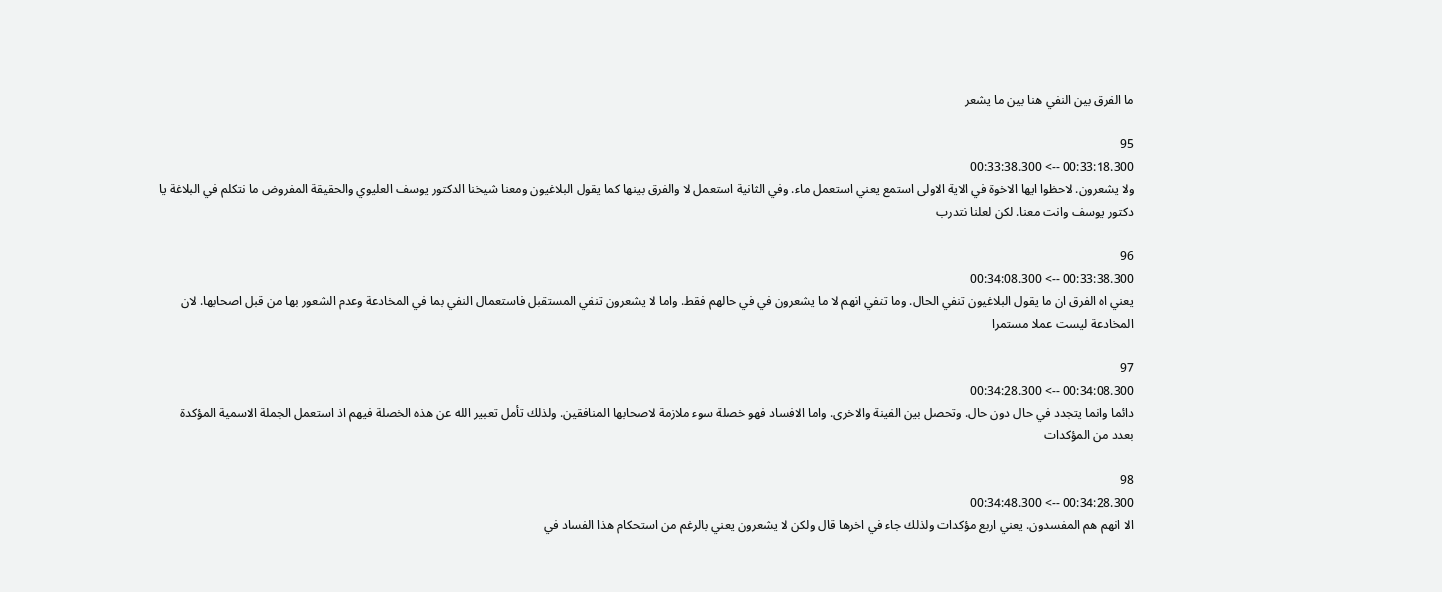ما الفرق بين النفي هنا بين ما يشعر

95
00:33:18.300 --> 00:33:38.300
ولا يشعرون. لاحظوا ايها الاخوة في الاية الاولى استمع يعني استعمل ماء. وفي الثانية استعمل لا والفرق بينها كما يقول البلاغيون ومعنا شيخنا الدكتور يوسف العليوي والحقيقة المفروض ما نتكلم في البلاغة يا دكتور يوسف وانت معنا. لكن لعلنا نتدرب

96
00:33:38.300 --> 00:34:08.300
يعني اه الفرق ان ما يقول البلاغيون تنفي الحال. وما تنفي انهم لا ما يشعرون في في حالهم فقط. واما لا يشعرون تنفي المستقبل فاستعمال النفي بما في المخادعة وعدم الشعور بها من قبل اصحابها. لان المخادعة ليست عملا مستمرا

97
00:34:08.300 --> 00:34:28.300
دائما وانما يتجدد في حال دون حال. وتحصل بين الفينة والاخرى. واما الافساد فهو خصلة سوء ملازمة لاصحابها المنافقين. ولذلك تأمل تعبير الله عن هذه الخصلة فيهم اذ استعمل الجملة الاسمية المؤكدة بعدد من المؤكدات

98
00:34:28.300 --> 00:34:48.300
الا انهم هم المفسدون. يعني اربع مؤكدات ولذلك جاء في اخرها قال ولكن لا يشعرون يعني بالرغم من استحكام هذا الفساد في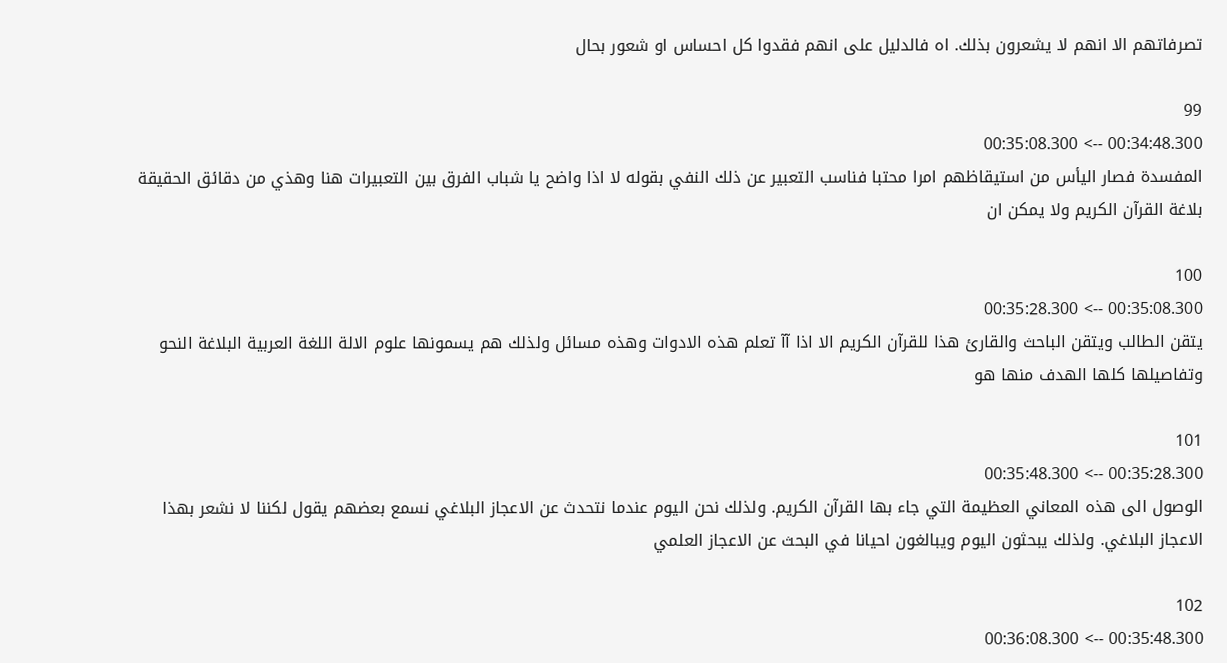تصرفاتهم الا انهم لا يشعرون بذلك. اه فالدليل على انهم فقدوا كل احساس او شعور بحال

99
00:34:48.300 --> 00:35:08.300
المفسدة فصار اليأس من استيقاظهم امرا محتبا فناسب التعبير عن ذلك النفي بقوله لا اذا واضح يا شباب الفرق بين التعبيرات هنا وهذي من دقائق الحقيقة بلاغة القرآن الكريم ولا يمكن ان

100
00:35:08.300 --> 00:35:28.300
يتقن الطالب ويتقن الباحث والقارئ هذا للقرآن الكريم الا اذا آآ تعلم هذه الادوات وهذه مسائل ولذلك هم يسمونها علوم الالة اللغة العربية البلاغة النحو وتفاصيلها كلها الهدف منها هو

101
00:35:28.300 --> 00:35:48.300
الوصول الى هذه المعاني العظيمة التي جاء بها القرآن الكريم. ولذلك نحن اليوم عندما نتحدث عن الاعجاز البلاغي نسمع بعضهم يقول لكننا لا نشعر بهذا الاعجاز البلاغي. ولذلك يبحثون اليوم ويبالغون احيانا في البحث عن الاعجاز العلمي

102
00:35:48.300 --> 00:36:08.300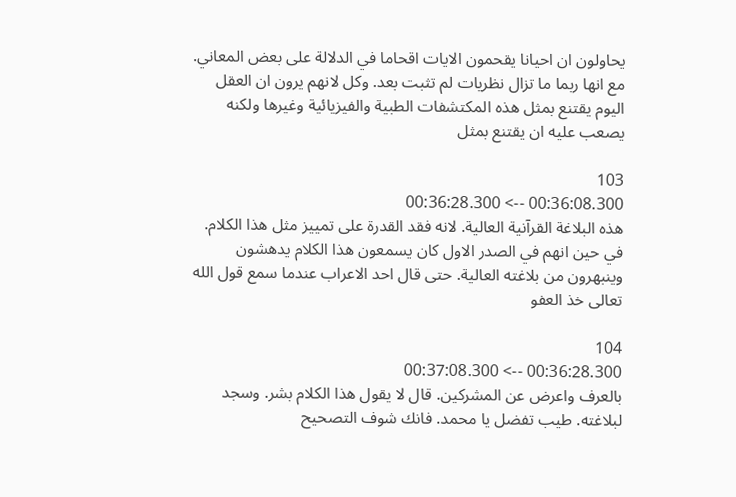يحاولون ان احيانا يقحمون الايات اقحاما في الدلالة على بعض المعاني. مع انها ربما ما تزال نظريات لم تثبت بعد. وكل لانهم يرون ان العقل اليوم يقتنع بمثل هذه المكتشفات الطبية والفيزيائية وغيرها ولكنه يصعب عليه ان يقتنع بمثل

103
00:36:08.300 --> 00:36:28.300
هذه البلاغة القرآنية العالية. لانه فقد القدرة على تمييز مثل هذا الكلام. في حين انهم في الصدر الاول كان يسمعون هذا الكلام يدهشون وينبهرون من بلاغته العالية. حتى قال احد الاعراب عندما سمع قول الله تعالى خذ العفو

104
00:36:28.300 --> 00:37:08.300
بالعرف واعرض عن المشركين. قال لا يقول هذا الكلام بشر. وسجد لبلاغته. طيب تفضل يا محمد. فانك شوف التصحيح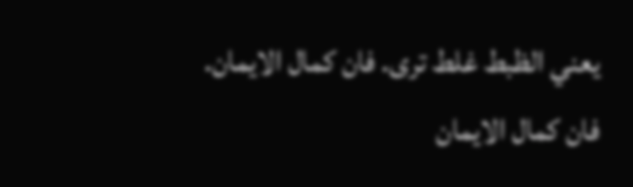يعني الظبط غلط ترى. فان كمال الايمان. فان كمال الايمان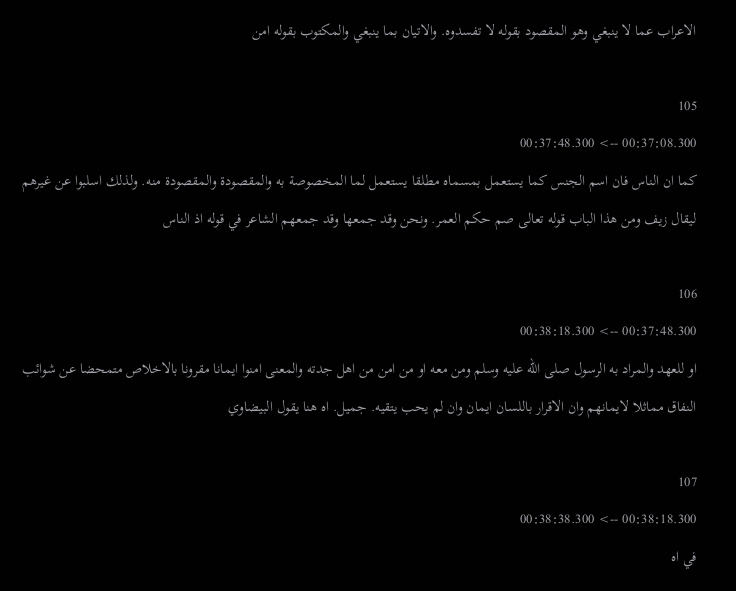الاعراب عما لا ينبغي وهو المقصود بقوله لا تفسدوه. والاتيان بما ينبغي والمكتوب بقوله امن

105
00:37:08.300 --> 00:37:48.300
كما ان الناس فان اسم الجنس كما يستعمل بمسماه مطلقا يستعمل لما المخصوصة به والمقصودة والمقصودة منه. ولذلك اسلبوا عن غيرهم ليقال زيف ومن هذا الباب قوله تعالى صم حكم العمر. ونحن وقد جمعها وقد جمعهم الشاعر في قوله اذ الناس

106
00:37:48.300 --> 00:38:18.300
او للعهد والمراد به الرسول صلى الله عليه وسلم ومن معه او من امن من اهل جدته والمعنى امنوا ايمانا مقرونا بالاخلاص متمحضا عن شوائب النفاق مماثلا لايمانهم وان الاقرار باللسان ايمان وان لم يحب يتقيه. جميل. اه هنا يقول البيضاوي

107
00:38:18.300 --> 00:38:38.300
في اه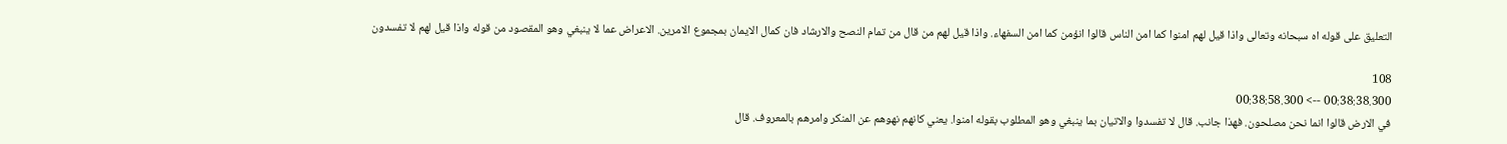التعليق على قوله اه سبحانه وتعالى واذا قيل لهم امنوا كما امن الناس قالوا انؤمن كما امن السفهاء. واذا قيل لهم من قال من تمام النصح والارشاد فان كمال الايمان بمجموع الامرين. الاعراض عما لا ينبغي وهو المقصود من قوله واذا قيل لهم لا تفسدون

108
00:38:38.300 --> 00:38:58.300
في الارض قالوا انما نحن مصلحون. فهذا جانب. قال لا تفسدوا والاتيان بما ينبغي وهو المطلوب بقوله امنوا. يعني كانهم نهوهم عن المنكر وامرهم بالمعروف. قال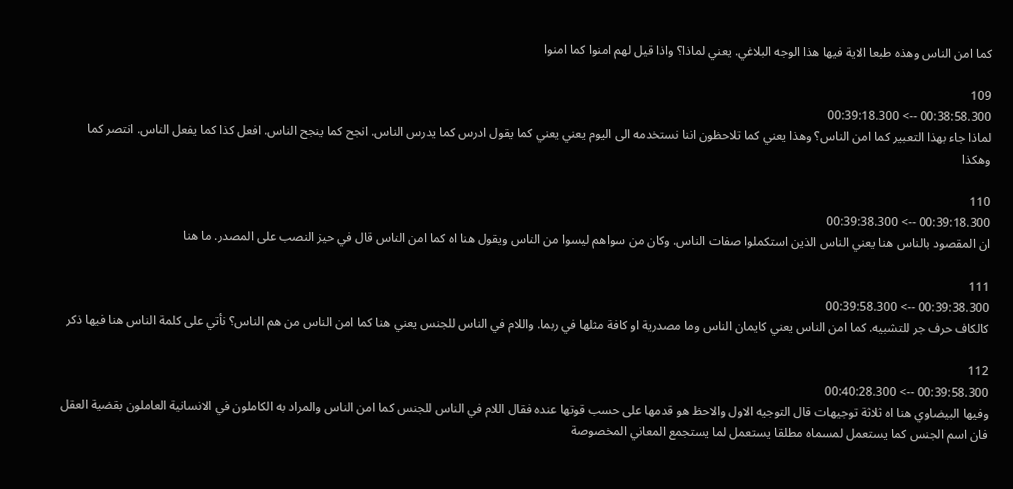كما امن الناس وهذه طبعا الاية فيها هذا الوجه البلاغي. يعني لماذا؟ واذا قيل لهم امنوا كما امنوا

109
00:38:58.300 --> 00:39:18.300
لماذا جاء بهذا التعبير كما امن الناس؟ وهذا يعني كما تلاحظون اننا نستخدمه الى اليوم يعني يعني كما يقول ادرس كما يدرس الناس. انجح كما ينجح الناس. افعل كذا كما يفعل الناس. انتصر كما وهكذا

110
00:39:18.300 --> 00:39:38.300
ان المقصود بالناس هنا يعني الناس الذين استكملوا صفات الناس. وكان من سواهم ليسوا من الناس ويقول هنا اه كما امن الناس قال في حيز النصب على المصدر. ما هنا

111
00:39:38.300 --> 00:39:58.300
كالكاف حرف جر للتشبيه. كما امن الناس يعني كايمان الناس وما مصدرية او كافة مثلها في ربما. واللام في الناس للجنس يعني هنا كما امن الناس من هم الناس؟ نأتي على كلمة الناس هنا فيها ذكر

112
00:39:58.300 --> 00:40:28.300
وفيها البيضاوي هنا اه ثلاثة توجيهات قال التوجيه الاول والاحظ هو قدمها على حسب قوتها عنده فقال اللام في الناس للجنس كما امن الناس والمراد به الكاملون في الانسانية العاملون بقضية العقل فان اسم الجنس كما يستعمل لمسماه مطلقا يستعمل لما يستجمع المعاني المخصوصة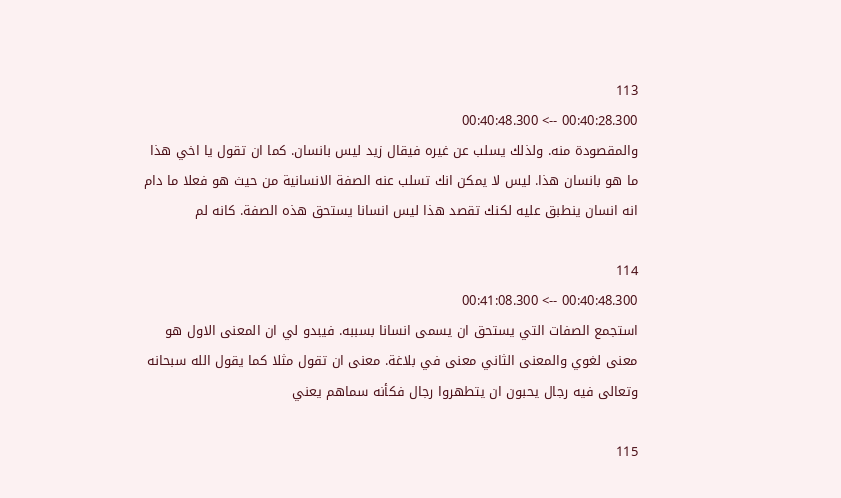113
00:40:28.300 --> 00:40:48.300
والمقصودة منه. ولذلك يسلب عن غيره فيقال زيد ليس بانسان. كما ان تقول يا اخي هذا ما هو بانسان هذا. ليس لا يمكن انك تسلب عنه الصفة الانسانية من حيث هو فعلا ما دام انه انسان ينطبق عليه لكنك تقصد هذا ليس انسانا يستحق هذه الصفة. كانه لم

114
00:40:48.300 --> 00:41:08.300
استجمع الصفات التي يستحق ان يسمى انسانا بسببه. فيبدو لي ان المعنى الاول هو معنى لغوي والمعنى الثاني معنى في بلاغة. معنى ان تقول مثلا كما يقول الله سبحانه وتعالى فيه رجال يحبون ان يتطهروا رجال فكأنه سماهم يعني

115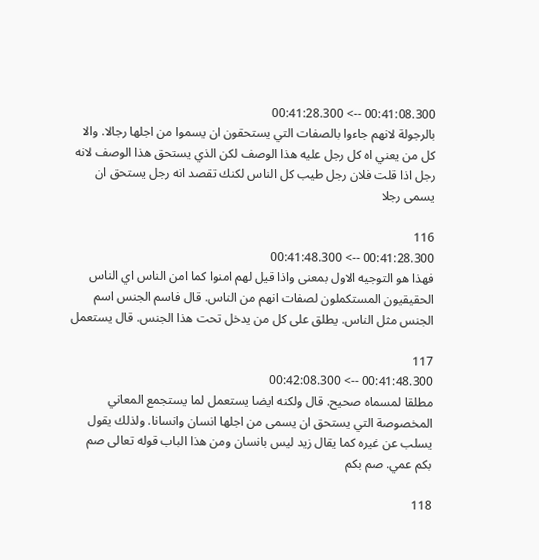00:41:08.300 --> 00:41:28.300
بالرجولة لانهم جاءوا بالصفات التي يستحقون ان يسموا من اجلها رجالا. والا كل من يعني اه كل رجل عليه هذا الوصف لكن الذي يستحق هذا الوصف لانه رجل اذا قلت فلان رجل طيب كل الناس لكنك تقصد انه رجل يستحق ان يسمى رجلا

116
00:41:28.300 --> 00:41:48.300
فهذا هو التوجيه الاول بمعنى واذا قيل لهم امنوا كما امن الناس اي الناس الحقيقيون المستكملون لصفات انهم من الناس. قال فاسم الجنس اسم الجنس مثل الناس. يطلق على كل من يدخل تحت هذا الجنس. قال يستعمل

117
00:41:48.300 --> 00:42:08.300
مطلقا لمسماه صحيح. قال ولكنه ايضا يستعمل لما يستجمع المعاني المخصوصة التي يستحق ان يسمى من اجلها انسان وانسانا. ولذلك يقول يسلب عن غيره كما يقال زيد ليس بانسان ومن هذا الباب قوله تعالى صم بكم عمي. صم بكم

118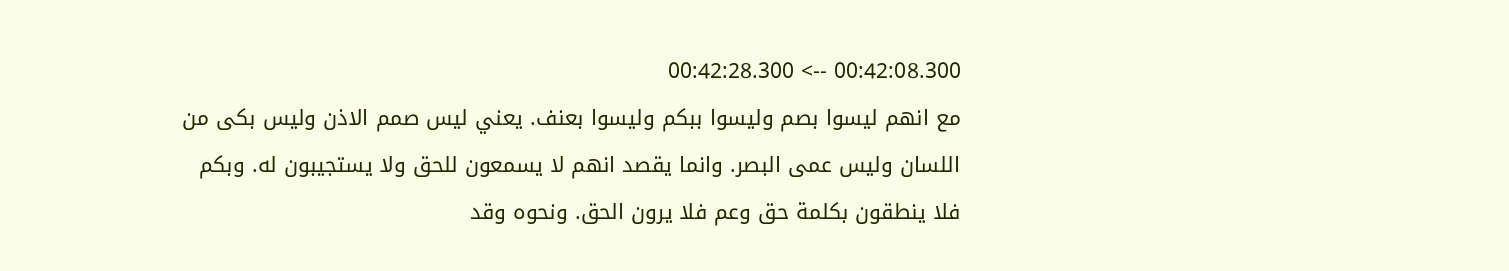00:42:08.300 --> 00:42:28.300
مع انهم ليسوا بصم وليسوا ببكم وليسوا بعنف. يعني ليس صمم الاذن وليس بكى من اللسان وليس عمى البصر. وانما يقصد انهم لا يسمعون للحق ولا يستجيبون له. وبكم فلا ينطقون بكلمة حق وعم فلا يرون الحق. ونحوه وقد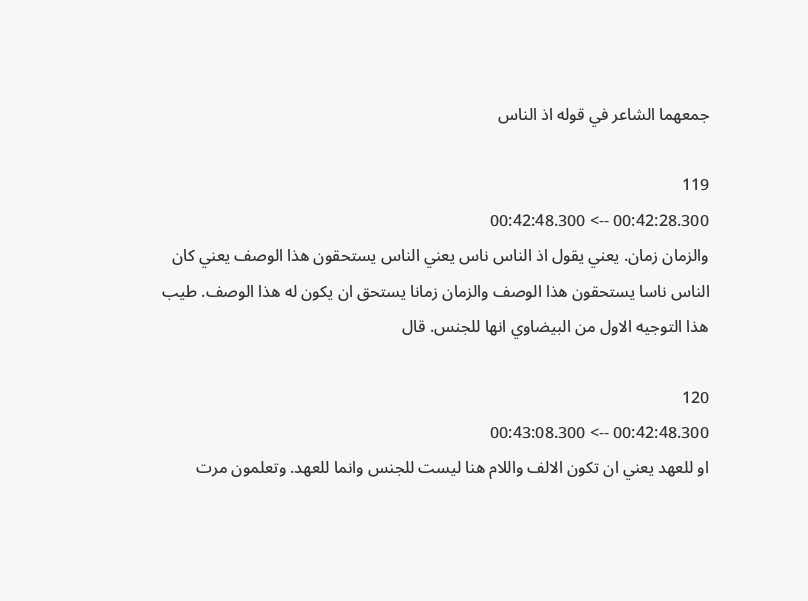جمعهما الشاعر في قوله اذ الناس

119
00:42:28.300 --> 00:42:48.300
والزمان زمان. يعني يقول اذ الناس ناس يعني الناس يستحقون هذا الوصف يعني كان الناس ناسا يستحقون هذا الوصف والزمان زمانا يستحق ان يكون له هذا الوصف. طيب هذا التوجيه الاول من البيضاوي انها للجنس. قال

120
00:42:48.300 --> 00:43:08.300
او للعهد يعني ان تكون الالف واللام هنا ليست للجنس وانما للعهد. وتعلمون مرت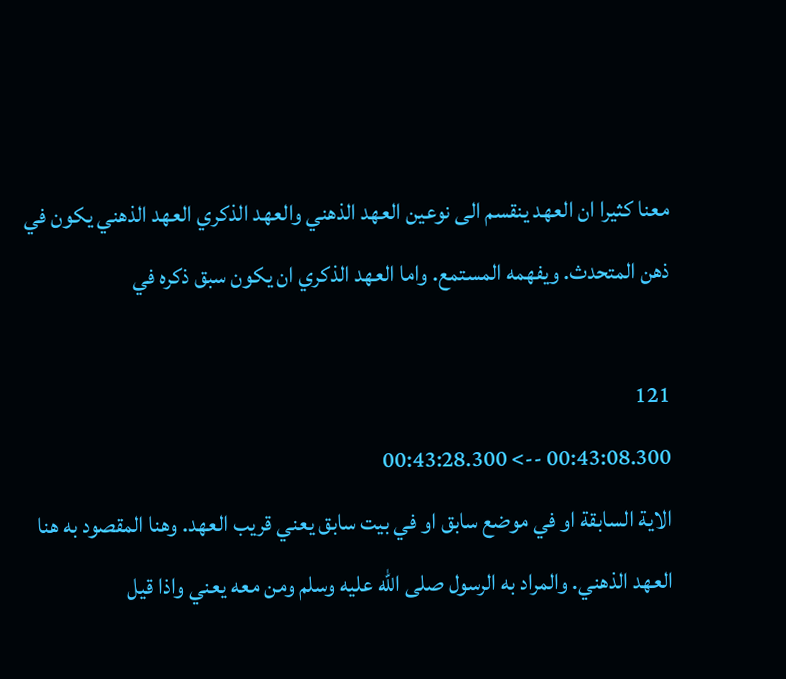معنا كثيرا ان العهد ينقسم الى نوعين العهد الذهني والعهد الذكري العهد الذهني يكون في ذهن المتحدث. ويفهمه المستمع. واما العهد الذكري ان يكون سبق ذكره في

121
00:43:08.300 --> 00:43:28.300
الاية السابقة او في موضع سابق او في بيت سابق يعني قريب العهد. وهنا المقصود به هنا العهد الذهني. والمراد به الرسول صلى الله عليه وسلم ومن معه يعني واذا قيل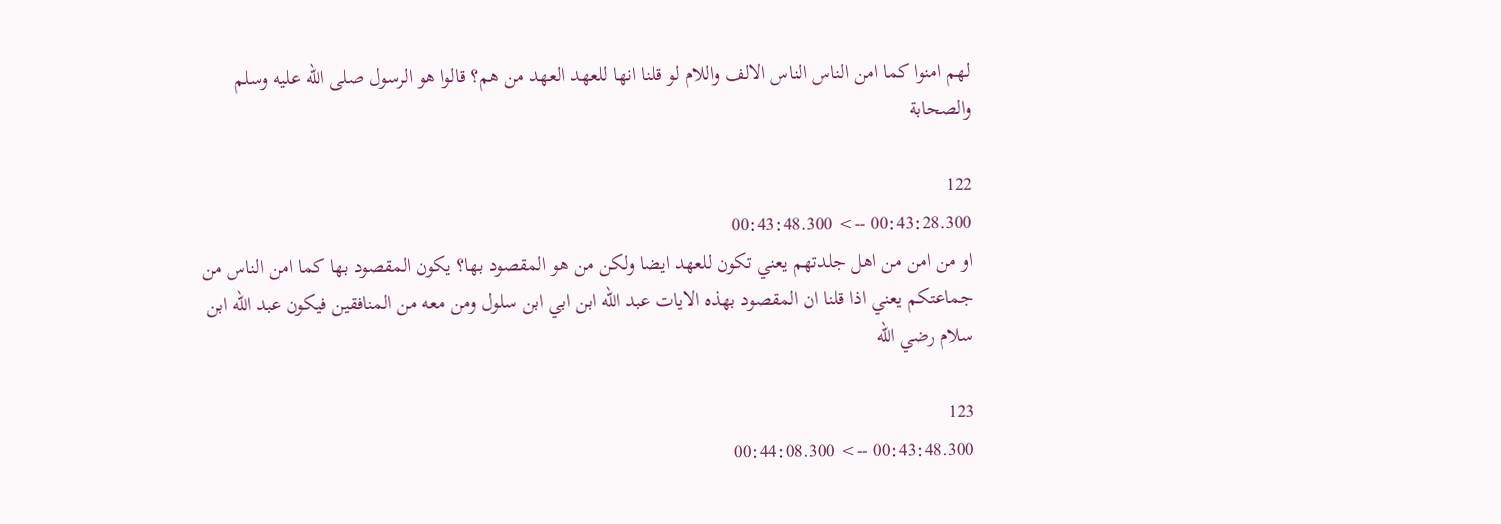لهم امنوا كما امن الناس الناس الالف واللام لو قلنا انها للعهد العهد من هم؟ قالوا هو الرسول صلى الله عليه وسلم والصحابة

122
00:43:28.300 --> 00:43:48.300
او من امن من اهل جلدتهم يعني تكون للعهد ايضا ولكن من هو المقصود بها؟ يكون المقصود بها كما امن الناس من جماعتكم يعني اذا قلنا ان المقصود بهذه الايات عبد الله ابن ابي ابن سلول ومن معه من المنافقين فيكون عبد الله ابن سلام رضي الله

123
00:43:48.300 --> 00:44:08.300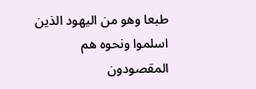طبعا وهو من اليهود الذين اسلموا ونحوه هم المقصودون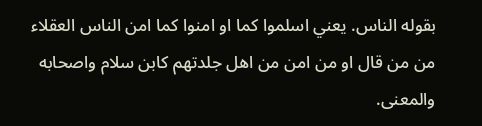بقوله الناس. يعني اسلموا كما او امنوا كما امن الناس العقلاء من من قال او من امن من اهل جلدتهم كابن سلام واصحابه والمعنى.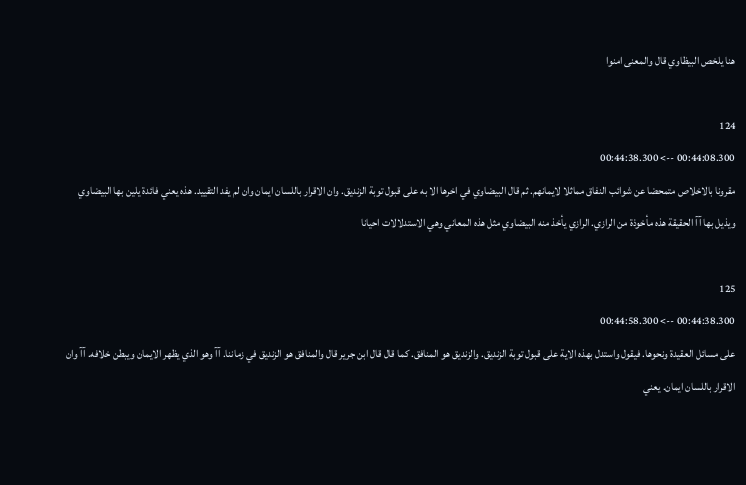هنا يلخص البيظاوي قال والمعنى امنوا

124
00:44:08.300 --> 00:44:38.300
مقرونا بالاخلاص متمحضا عن شوائب النفاق مماثلا لايمانهم. ثم قال البيضاوي في اخرها الا به على قبول توبة الزنديق. وان الاقرار باللسان ايمان وان لم يفد التقييد. هذه يعني فائدة يلين بها البيضاوي ويذيل بها آآ الحقيقة هذه مأخوذة من الرازي. الرازي يأخذ منه البيضاوي مثل هذه المعاني وهي الاستدلالات احيانا

125
00:44:38.300 --> 00:44:58.300
على مسائل العقيدة ونحوها. فيقول واستدل بهذه الاية على قبول توبة الزنديق. والزنديق هو المنافق. كما قال قال ابن جرير قال والمنافق هو الزنديق في زماننا. آآ وهو الذي يظهر الايمان ويبطن خلافه. آآ وان الاقرار باللسان ايمان. يعني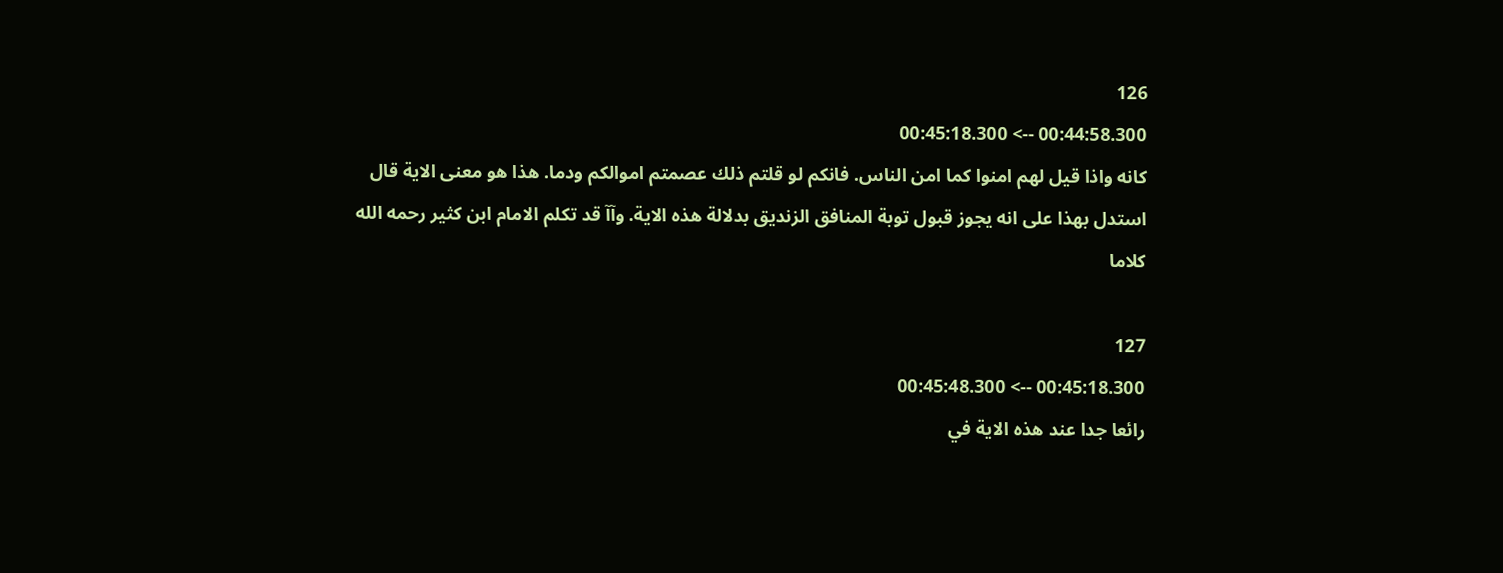126
00:44:58.300 --> 00:45:18.300
كانه واذا قيل لهم امنوا كما امن الناس. فانكم لو قلتم ذلك عصمتم اموالكم ودما. هذا هو معنى الاية قال استدل بهذا على انه يجوز قبول توبة المنافق الزنديق بدلالة هذه الاية. وآآ قد تكلم الامام ابن كثير رحمه الله كلاما

127
00:45:18.300 --> 00:45:48.300
رائعا جدا عند هذه الاية في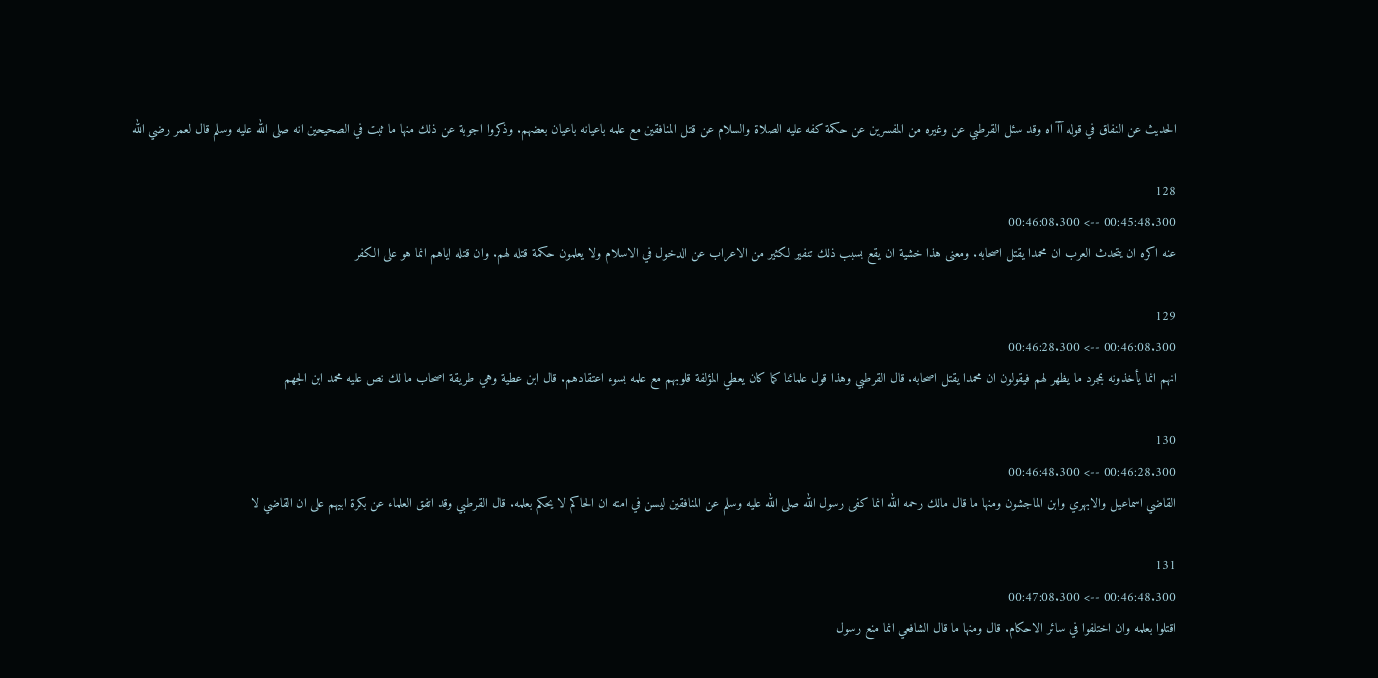الحديث عن النفاق في قوله آآ اه وقد سئل القرطبي عن وغيره من المفسرين عن حكمة كفه عليه الصلاة والسلام عن قتل المنافقين مع علمه باعيانه باعيان بعضهم. وذكروا اجوبة عن ذلك منها ما ثبت في الصحيحين انه صلى الله عليه وسلم قال لعمر رضي الله

128
00:45:48.300 --> 00:46:08.300
عنه اكره ان يتحدث العرب ان محمدا يقتل اصحابه. ومعنى هذا خشية ان يقع بسبب ذلك تنفير لكثير من الاعراب عن الدخول في الاسلام ولا يعلمون حكمة قتله لهم. وان قتله اياهم انما هو على الكفر

129
00:46:08.300 --> 00:46:28.300
انهم انما يأخذونه بمجرد ما يظهر لهم فيقولون ان محمدا يقتل اصحابه. قال القرطبي وهذا قول علمائنا كما كان يعطي المؤلفة قلوبهم مع علمه بسوء اعتقادهم. قال ابن عطية وهي طريقة اصحاب ما لك نص عليه محمد ابن الجهم

130
00:46:28.300 --> 00:46:48.300
القاضي اسماعيل والابهري وابن الماجشون ومنها ما قال مالك رحمه الله انما كفى رسول الله صلى الله عليه وسلم عن المنافقين ليسن في امته ان الحاكم لا يحكم بعلمه. قال القرطبي وقد اتفق العلماء عن بكرة ابيهم على ان القاضي لا

131
00:46:48.300 --> 00:47:08.300
اقتلوا بعلمه وان اختلفوا في سائر الاحكام. قال ومنها ما قال الشافعي انما منع رسول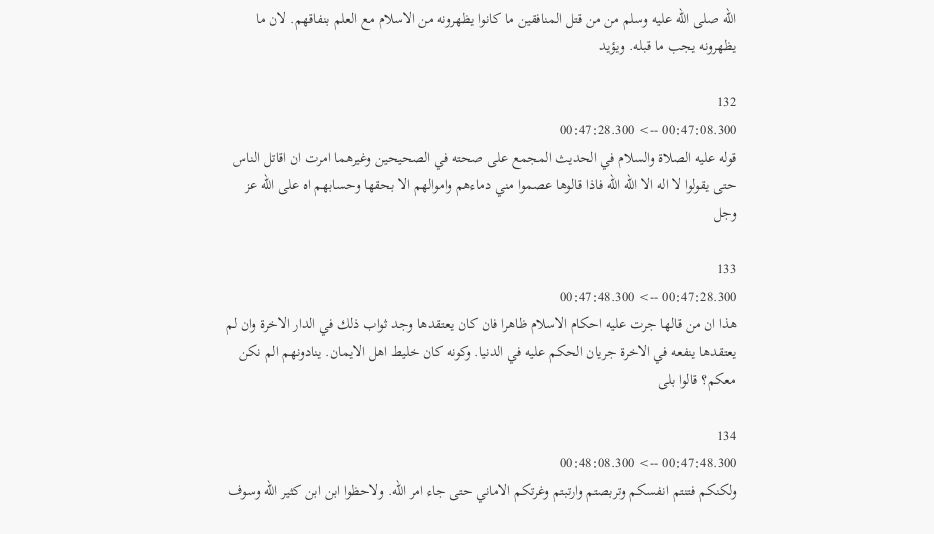الله صلى الله عليه وسلم من من قتل المنافقين ما كانوا يظهرونه من الاسلام مع العلم بنفاقهم. لان ما يظهرونه يجب ما قبله. ويؤيد

132
00:47:08.300 --> 00:47:28.300
قوله عليه الصلاة والسلام في الحديث المجمع على صحته في الصحيحين وغيرهما امرت ان اقاتل الناس حتى يقولوا لا اله الا الله الله فاذا قالوها عصموا مني دماءهم واموالهم الا بحقها وحسابهم اه على الله عز وجل

133
00:47:28.300 --> 00:47:48.300
هذا ان من قالها جرت عليه احكام الاسلام ظاهرا فان كان يعتقدها وجد ثواب ذلك في الدار الاخرة وان لم يعتقدها ينفعه في الاخرة جريان الحكم عليه في الدنيا. وكونه كان خليط اهل الايمان. ينادونهم الم نكن معكم؟ قالوا بلى

134
00:47:48.300 --> 00:48:08.300
ولكنكم فتنتم انفسكم وتربصتم وارتبتم وغرتكم الاماني حتى جاء امر الله. ولاحظوا ابن ابن كثير الله وسوف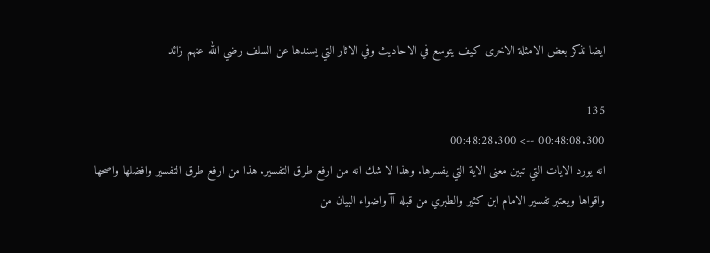ايضا نذكر بعض الامثلة الاخرى كيف يتوسع في الاحاديث وفي الاثار التي يسندها عن السلف رضي الله عنهم زائد

135
00:48:08.300 --> 00:48:28.300
انه يورد الايات التي تبين معنى الاية التي يفسرها. وهذا لا شك انه من ارفع طرق التفسير. هذا من ارفع طرق التفسير وافضلها واصحها واقواها ويعتبر تفسير الامام ابن كثير والطبري من قبله آآ واضواء البيان من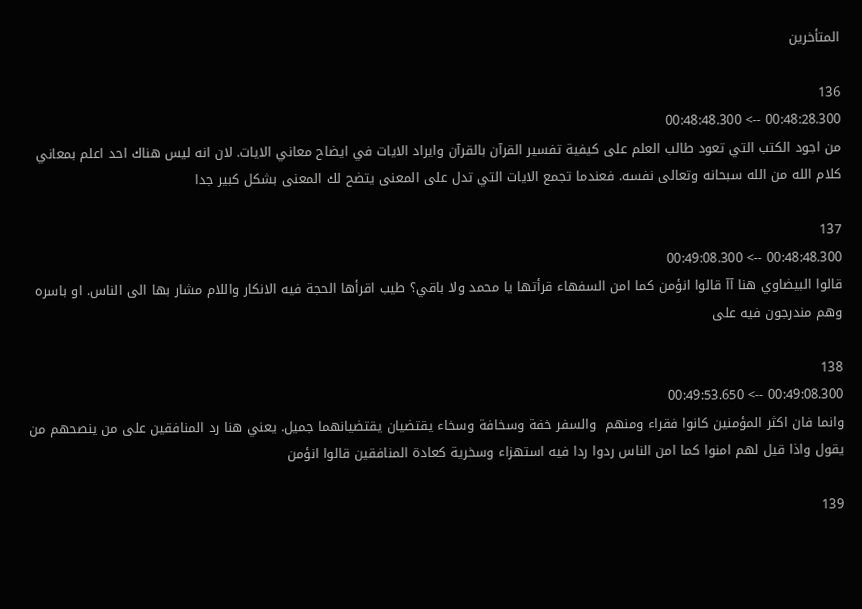المتأخرين

136
00:48:28.300 --> 00:48:48.300
من اجود الكتب التي تعود طالب العلم على كيفية تفسير القرآن بالقرآن وايراد الايات في ايضاح معاني الايات. لان انه ليس هناك احد اعلم بمعاني كلام الله من الله سبحانه وتعالى نفسه. فعندما تجمع الايات التي تدل على المعنى يتضح لك المعنى بشكل كبير جدا

137
00:48:48.300 --> 00:49:08.300
قالوا البيضاوي هنا آآ قالوا انؤمن كما امن السفهاء قرأتها يا محمد ولا باقي؟ طيب اقرأها الحجة فيه الانكار واللام مشار بها الى الناس. او باسره وهم مندرجون فيه على

138
00:49:08.300 --> 00:49:53.650
وانما فان اكثر المؤمنين كانوا فقراء ومنهم  والسفر خفة وسخافة وسخاء يقتضيان يقتضيانهما جميل. يعني هنا رد المنافقين على من ينصحهم من يقول واذا قيل لهم امنوا كما امن الناس ردوا ردا فيه استهزاء وسخرية كعادة المنافقين قالوا انؤمن

139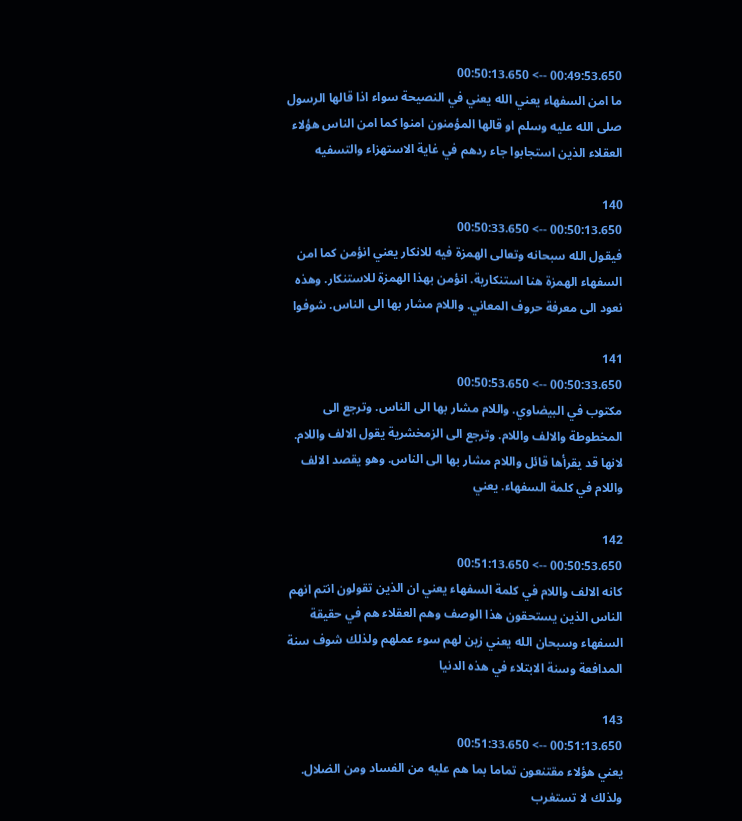00:49:53.650 --> 00:50:13.650
ما امن السفهاء يعني الله يعني في النصيحة سواء اذا قالها الرسول صلى الله عليه وسلم او قالها المؤمنون امنوا كما امن الناس هؤلاء العقلاء الذين استجابوا جاء ردهم في غاية الاستهزاء والتسفيه

140
00:50:13.650 --> 00:50:33.650
فيقول الله سبحانه وتعالى الهمزة فيه للانكار يعني انؤمن كما امن السفهاء الهمزة هنا استنكارية. انؤمن بهذا الهمزة للاستنكار. وهذه نعود الى معرفة حروف المعاني. واللام مشار بها الى الناس. شوفوا

141
00:50:33.650 --> 00:50:53.650
مكتوب في البيضاوي. واللام مشار بها الى الناس. وترجع الى المخطوطة والالف واللام. وترجع الى الزمخشرية يقول الالف واللام. لانها قد يقرأها قائل واللام مشار بها الى الناس. وهو يقصد الالف واللام في كلمة السفهاء. يعني

142
00:50:53.650 --> 00:51:13.650
كانه الالف واللام في كلمة السفهاء يعني ان الذين تقولون انتم انهم الناس الذين يستحقون هذا الوصف وهم العقلاء هم في حقيقة السفهاء وسبحان الله يعني زين لهم سوء عملهم ولذلك شوف سنة المدافعة وسنة الابتلاء في هذه الدنيا

143
00:51:13.650 --> 00:51:33.650
يعني هؤلاء مقتنعون تماما بما هم عليه من الفساد ومن الضلال. ولذلك لا تستغرب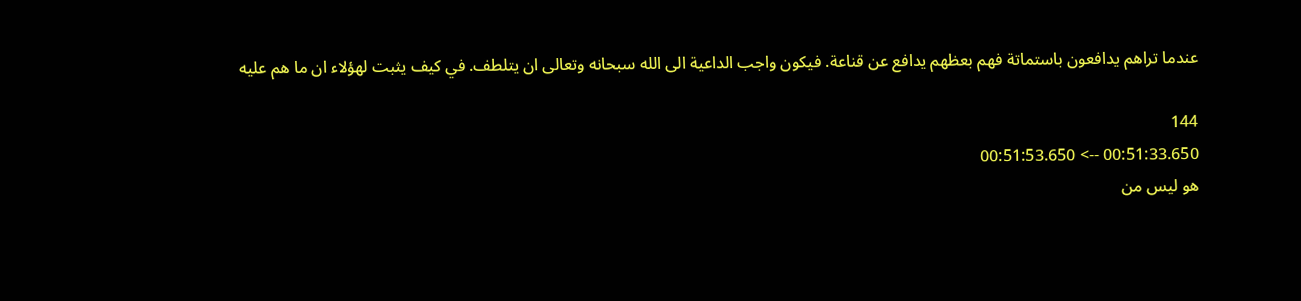عندما تراهم يدافعون باستماتة فهم بعظهم يدافع عن قناعة. فيكون واجب الداعية الى الله سبحانه وتعالى ان يتلطف. في كيف يثبت لهؤلاء ان ما هم عليه

144
00:51:33.650 --> 00:51:53.650
هو ليس من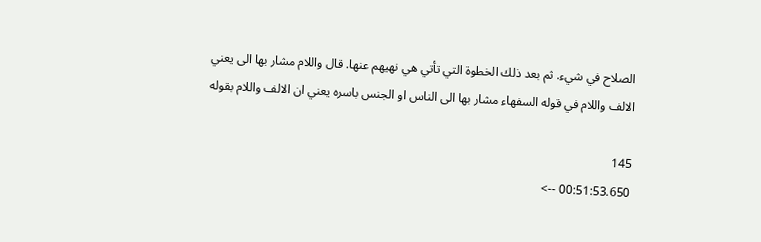الصلاح في شيء. ثم بعد ذلك الخطوة التي تأتي هي نهيهم عنها. قال واللام مشار بها الى يعني الالف واللام في قوله السفهاء مشار بها الى الناس او الجنس باسره يعني ان الالف واللام بقوله

145
00:51:53.650 -->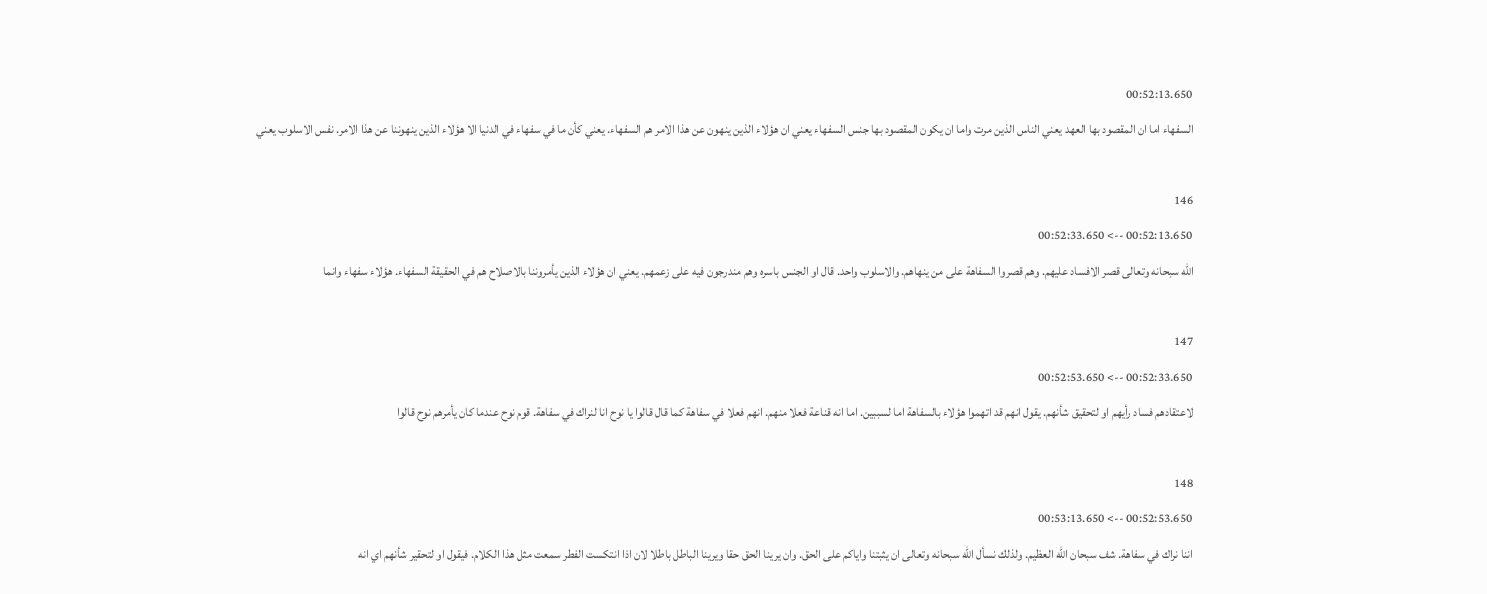00:52:13.650
السفهاء اما ان المقصود بها العهد يعني الناس الذين مرت واما ان يكون المقصود بها جنس السفهاء يعني ان هؤلاء الذين ينهون عن هذا الامر هم السفهاء. يعني كأن ما في سفهاء في الدنيا الا هؤلاء الذين ينهوننا عن هذا الامر. نفس الاسلوب يعني

146
00:52:13.650 --> 00:52:33.650
الله سبحانه وتعالى قصر الافساد عليهم. وهم قصروا السفاهة على من ينهاهم. والاسلوب واحد. قال او الجنس باسره وهم مندرجون فيه على زعمهم. يعني ان هؤلاء الذين يأمروننا بالاصلاح هم في الحقيقة السفهاء. هؤلاء سفهاء وانما

147
00:52:33.650 --> 00:52:53.650
لاعتقادهم فساد رأيهم او لتحقيق شأنهم. يقول انهم قد اتهموا هؤلاء بالسفاهة اما لسببين. اما انه قناعة فعلا منهم. انهم فعلا في سفاهة كما قال قالوا يا نوح انا لنراك في سفاهة. قوم نوح عندما كان يأمرهم نوح قالوا

148
00:52:53.650 --> 00:53:13.650
اننا نراك في سفاهة. شف سبحان الله العظيم. ولذلك نسأل الله سبحانه وتعالى ان يثبتنا واياكم على الحق. وان يرينا الحق حقا ويرينا الباطل باطلا لان اذا انتكست الفطر سمعت مثل هذا الكلام. فيقول او لتحقير شأنهم اي انه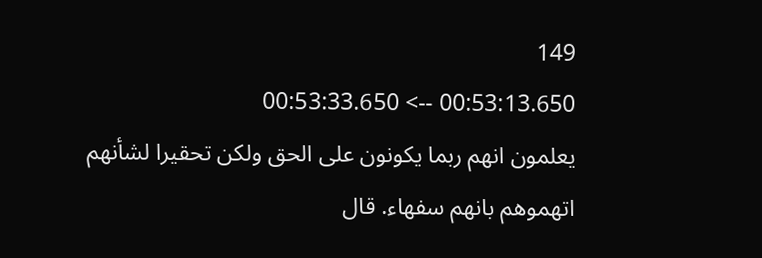149
00:53:13.650 --> 00:53:33.650
يعلمون انهم ربما يكونون على الحق ولكن تحقيرا لشأنهم اتهموهم بانهم سفهاء. قال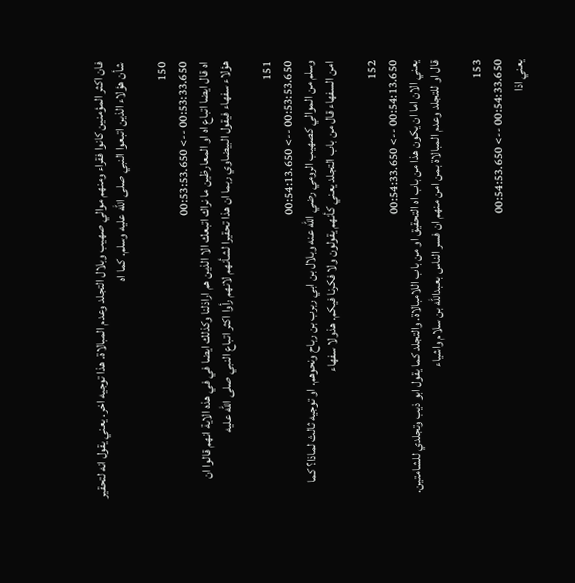فان اكثر المؤمنين كانوا فقراء ومنهم موالي صهيب وبلال التجلد وعدم المبالاة. هذا توجيه اخر. يعني يقول انه لتحقير شأن هؤلاء الذين اتبعوا النبي صلى الله عليه وسلم. كما اه

150
00:53:33.650 --> 00:53:53.650
اه قال ايضا اتباع اه او المعارظين ما نراك اتبعك الا الذين هم اراذلنا وكذلك ايضا في في هذه الاية انهم قالوا ان هؤلاء سفهاء فيقول البيضاوي ربما ان هذا تحقيرا لشأنهم لانهم رأوا اكثر اتباع النبي صلى الله عليه

151
00:53:53.650 --> 00:54:13.650
وسلم من الموالي كصهيب الرومي رضي الله عنه وبلال بن ابي ربرب بن رباح ونحوهم. او توجيه ثالث لماذا؟ كما امن السفهاء قال من باب التجلد يعني كأنهم يقولون ولا فكرنا فيكم. هذولا سفهاء

152
00:54:13.650 --> 00:54:33.650
يعني الان اما ان يكون هذا من باب اه التحقيق او من باب اللامبالاة. والتجلد كما يقول ابو ذيب وتجلدي للشامتين. قال او للتجلد وعدم المبالاة بمن امن منهم ان فسر الناس بعبدالله بن سلام واشياء

153
00:54:33.650 --> 00:54:53.650
يعني اذا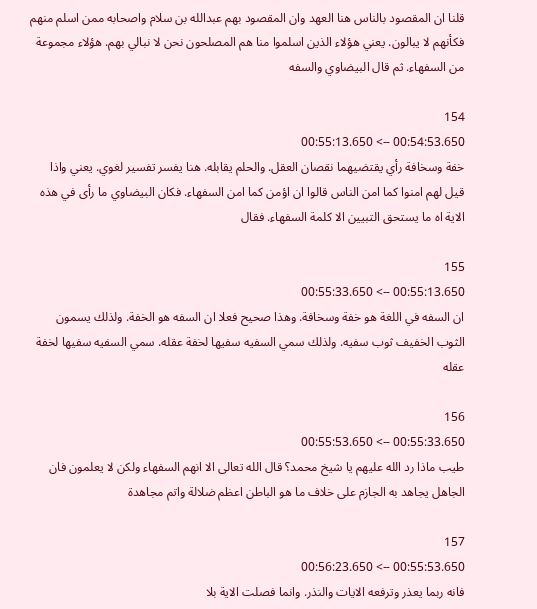قلنا ان المقصود بالناس هنا العهد وان المقصود بهم عبدالله بن سلام واصحابه ممن اسلم منهم فكأنهم لا يبالون. يعني هؤلاء الذين اسلموا منا هم المصلحون نحن لا نبالي بهم. هؤلاء مجموعة من السفهاء. ثم قال البيضاوي والسفه

154
00:54:53.650 --> 00:55:13.650
خفة وسخافة رأي يقتضيهما نقصان العقل. والحلم يقابله. هنا يفسر تفسير لغوي. يعني واذا قيل لهم امنوا كما امن الناس قالوا ان اؤمن كما امن السفهاء. فكان البيضاوي ما رأى في هذه الاية اه ما يستحق التبيين الا كلمة السفهاء. فقال

155
00:55:13.650 --> 00:55:33.650
ان السفه في اللغة هو خفة وسخافة. وهذا صحيح فعلا ان السفه هو الخفة. ولذلك يسمون الثوب الخفيف ثوب سفيه. ولذلك سمي السفيه سفيها لخفة عقله. سمي السفيه سفيها لخفة عقله

156
00:55:33.650 --> 00:55:53.650
طيب ماذا رد الله عليهم يا شيخ محمد؟ قال الله تعالى الا انهم السفهاء ولكن لا يعلمون فان الجاهل يجاهد به الجازم على خلاف ما هو الباطن اعظم ضلالة واتم مجاهدة

157
00:55:53.650 --> 00:56:23.650
فانه ربما يعذر وترفعه الايات والنذر. وانما فصلت الاية بلا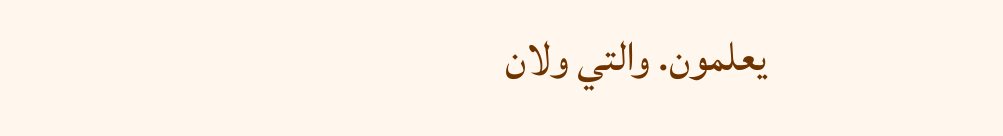يعلمون. والتي ولان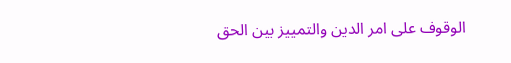الوقوف على امر الدين والتمييز بين الحق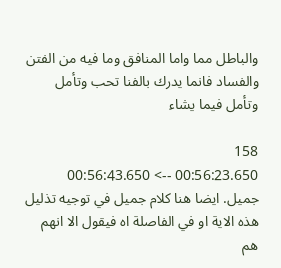والباطل مما واما المنافق وما فيه من الفتن والفساد فانما يدرك بالفنا تحب وتأمل وتأمل فيما يشاء

158
00:56:23.650 --> 00:56:43.650
جميل. ايضا هنا كلام جميل في توجيه تذليل هذه الاية او في الفاصلة اه فيقول الا انهم هم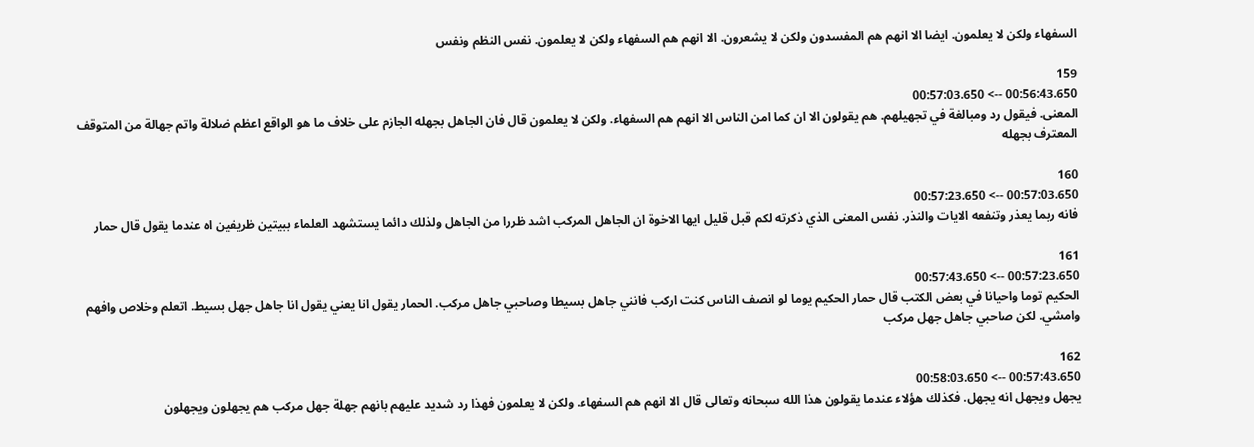السفهاء ولكن لا يعلمون. ايضا الا انهم هم المفسدون ولكن لا يشعرون. الا انهم هم السفهاء ولكن لا يعلمون. نفس النظم ونفس

159
00:56:43.650 --> 00:57:03.650
المعنى. فيقول رد ومبالغة في تجهيلهم. هم يقولون الا ان كما امن الناس الا انهم هم السفهاء. ولكن لا يعلمون قال فان الجاهل بجهله الجازم على خلاف ما هو الواقع اعظم ضلالة واتم جهالة من المتوقف المعترف بجهله

160
00:57:03.650 --> 00:57:23.650
فانه ربما يعذر وتنفعه الايات والنذر. نفس المعنى الذي ذكرته لكم قبل قليل ايها الاخوة ان الجاهل المركب اشد ظررا من الجاهل ولذلك دائما يستشهد العلماء ببيتين ظريفين اه عندما يقول قال حمار

161
00:57:23.650 --> 00:57:43.650
الحكيم توما واحيانا في بعض الكتب قال حمار الحكيم يوما لو انصف الناس كنت اركب فانني جاهل بسيطا وصاحبي جاهل مركب. الحمار يقول انا يعني يقول انا جاهل جهل بسيط. اتعلم وخلاص وافهم وامشي. لكن صاحبي جاهل جهل مركب

162
00:57:43.650 --> 00:58:03.650
يجهل ويجهل انه يجهل. فكذلك هؤلاء عندما يقولون هذا الله سبحانه وتعالى قال الا انهم هم السفهاء. ولكن لا يعلمون فهذا رد شديد عليهم بانهم جهلة جهل مركب هم يجهلون ويجهلون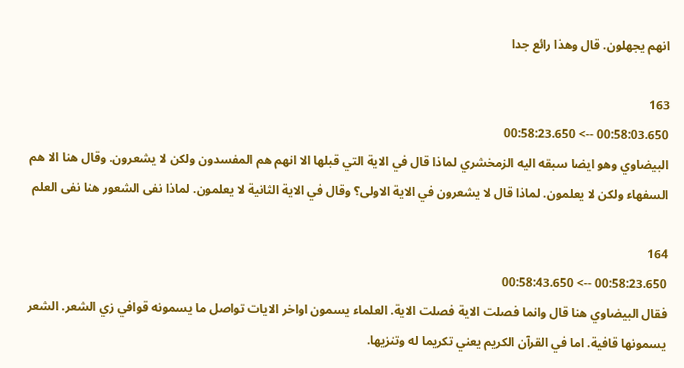انهم يجهلون. قال وهذا رائع جدا

163
00:58:03.650 --> 00:58:23.650
البيضاوي وهو ايضا سبقه اليه الزمخشري لماذا قال في الاية التي قبلها الا انهم هم المفسدون ولكن لا يشعرون. وقال هنا الا هم السفهاء ولكن لا يعلمون. لماذا قال لا يشعرون في الاية الاولى؟ وقال في الاية الثانية لا يعلمون. لماذا نفى الشعور هنا نفى العلم

164
00:58:23.650 --> 00:58:43.650
فقال البيضاوي هنا قال وانما فصلت الاية فصلت الاية. العلماء يسمون اواخر الايات تواصل ما يسمونه قوافي زي الشعر. الشعر يسمونها قافية. اما في القرآن الكريم يعني تكريما له وتنزيها.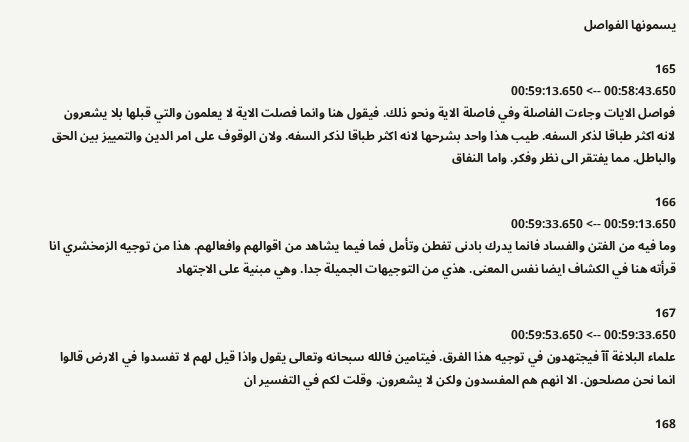يسمونها الفواصل

165
00:58:43.650 --> 00:59:13.650
فواصل الايات وجاءت الفاصلة وفي فاصلة الاية ونحو ذلك. فيقول هنا وانما فصلت الاية لا يعلمون والتي قبلها بلا يشعرون لانه اكثر طباقا لذكر السفه. طيب هذا واحد بشرحها لانه اكثر طباقا لذكر السفه. ولان الوقوف على امر الدين والتمييز بين الحق والباطل. مما يفتقر الى نظر وفكر. واما النفاق

166
00:59:13.650 --> 00:59:33.650
وما فيه من الفتن والفساد فانما يدرك بادنى تفطن وتأمل فما فيما يشاهد من اقوالهم وافعالهم. هذا من توجيه الزمخشري انا قرأته هنا في الكشاف ايضا نفس المعنى. هذي من التوجيهات الجميلة جدا. وهي مبنية على الاجتهاد

167
00:59:33.650 --> 00:59:53.650
علماء البلاغة آآ فيجتهدون في توجيه هذا الفرق. فيتامين فالله سبحانه وتعالى يقول واذا قيل لهم لا تفسدوا في الارض قالوا انما نحن مصلحون. الا انهم هم المفسدون ولكن لا يشعرون. وقلت لكم في التفسير ان

168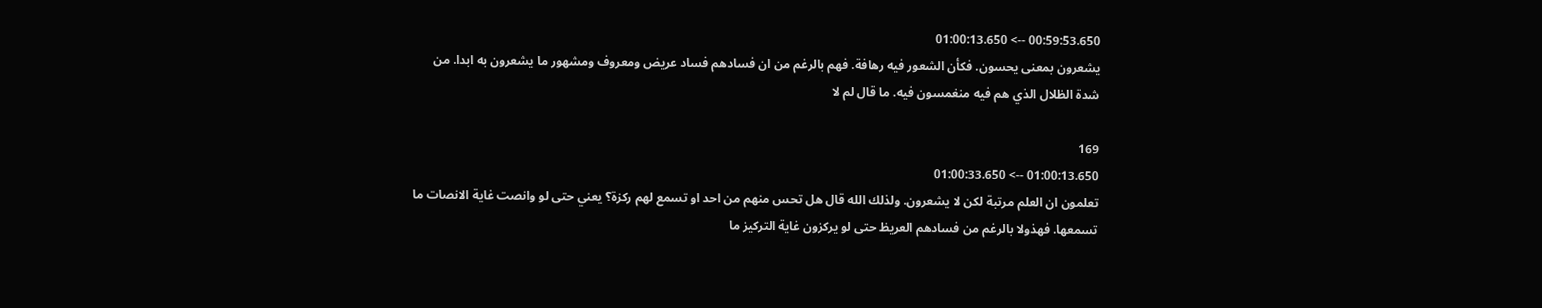00:59:53.650 --> 01:00:13.650
يشعرون بمعنى يحسون. فكأن الشعور فيه رهافة. فهم بالرغم من ان فسادهم فساد عريض ومعروف ومشهور ما يشعرون به ابدا. من شدة الظلال الذي هم فيه منغمسون فيه. ما قال لم لا

169
01:00:13.650 --> 01:00:33.650
تعلمون ان العلم مرتبة لكن لا يشعرون. ولذلك الله قال هل تحس منهم من احد او تسمع لهم ركزة؟ يعني حتى لو وانصت غاية الانصات ما تسمعها. فهذولا بالرغم من فسادهم العريظ حتى لو يركزون غاية التركيز ما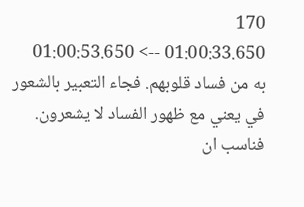170
01:00:33.650 --> 01:00:53.650
به من فساد قلوبهم. فجاء التعبير بالشعور في يعني مع ظهور الفساد لا يشعرون. فناسب ان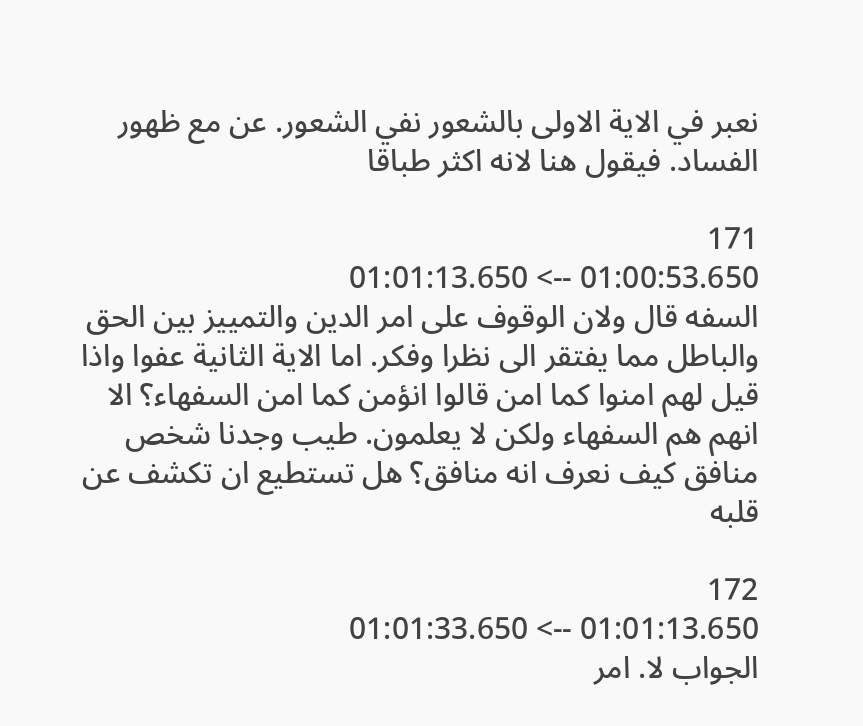نعبر في الاية الاولى بالشعور نفي الشعور. عن مع ظهور الفساد. فيقول هنا لانه اكثر طباقا

171
01:00:53.650 --> 01:01:13.650
السفه قال ولان الوقوف على امر الدين والتمييز بين الحق والباطل مما يفتقر الى نظرا وفكر. اما الاية الثانية عفوا واذا قيل لهم امنوا كما امن قالوا انؤمن كما امن السفهاء؟ الا انهم هم السفهاء ولكن لا يعلمون. طيب وجدنا شخص منافق كيف نعرف انه منافق؟ هل تستطيع ان تكشف عن قلبه

172
01:01:13.650 --> 01:01:33.650
الجواب لا. امر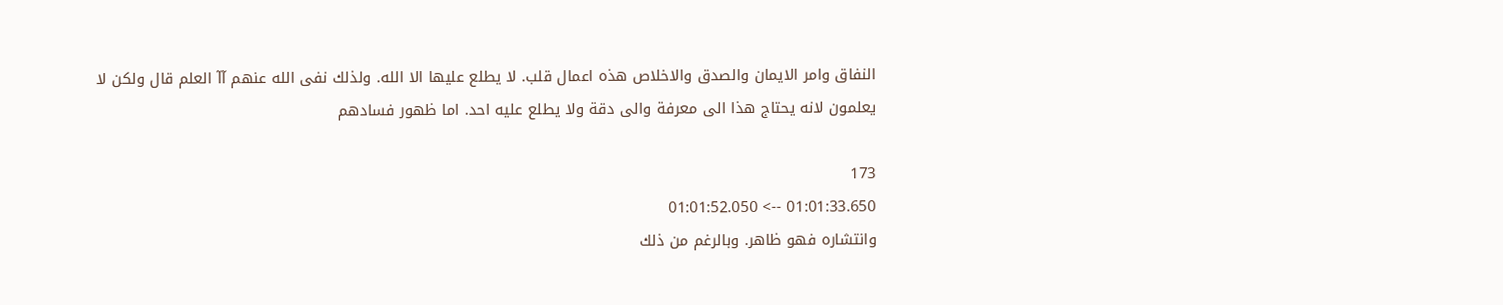النفاق وامر الايمان والصدق والاخلاص هذه اعمال قلب. لا يطلع عليها الا الله. ولذلك نفى الله عنهم آآ العلم قال ولكن لا يعلمون لانه يحتاج هذا الى معرفة والى دقة ولا يطلع عليه احد. اما ظهور فسادهم

173
01:01:33.650 --> 01:01:52.050
وانتشاره فهو ظاهر. وبالرغم من ذلك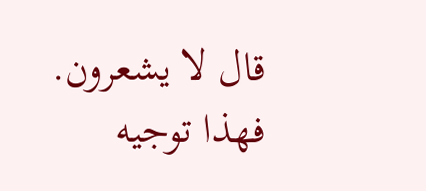قال لا يشعرون. فهذا توجيه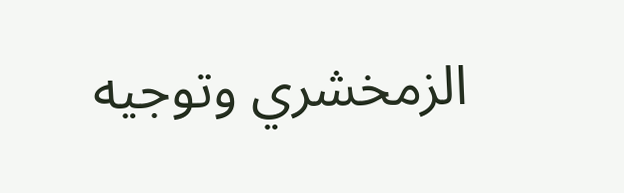الزمخشري وتوجيه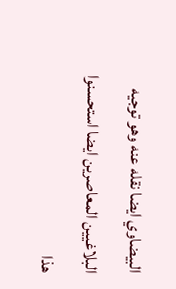البيضاوي ايضا نقله عنه وهو توجيه البلاغيين المعاصرين ايضا استحسنوا هذا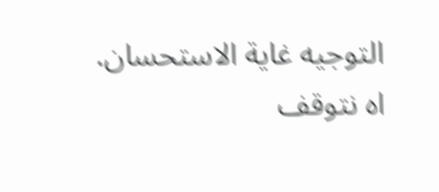التوجيه غاية الاستحسان. اه نتوقف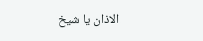الاذان يا شيخ